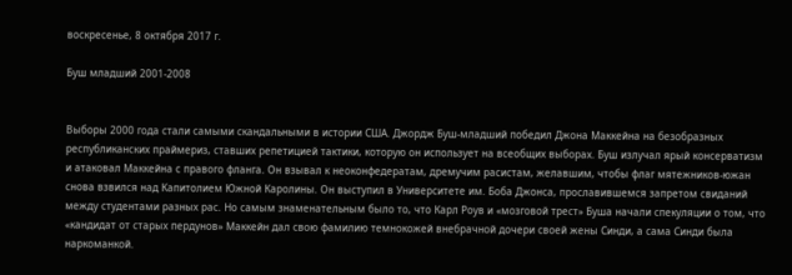воскресенье, 8 октября 2017 г.

Буш младший 2001-2008


Выборы 2000 года стали самыми скандальными в истории США. Джордж Буш-младший победил Джона Маккейна на безобразных республиканских праймериз, ставших репетицией тактики, которую он использует на всеобщих выборах. Буш излучал ярый консерватизм и атаковал Маккейна с правого фланга. Он взывал к неоконфедератам, дремучим расистам, желавшим, чтобы флаг мятежников-южан снова взвился над Капитолием Южной Каролины. Он выступил в Университете им. Боба Джонса, прославившемся запретом свиданий между студентами разных рас. Но самым знаменательным было то, что Карл Роув и «мозговой трест» Буша начали спекуляции о том, что «кандидат от старых пердунов» Маккейн дал свою фамилию темнокожей внебрачной дочери своей жены Синди, а сама Синди была наркоманкой.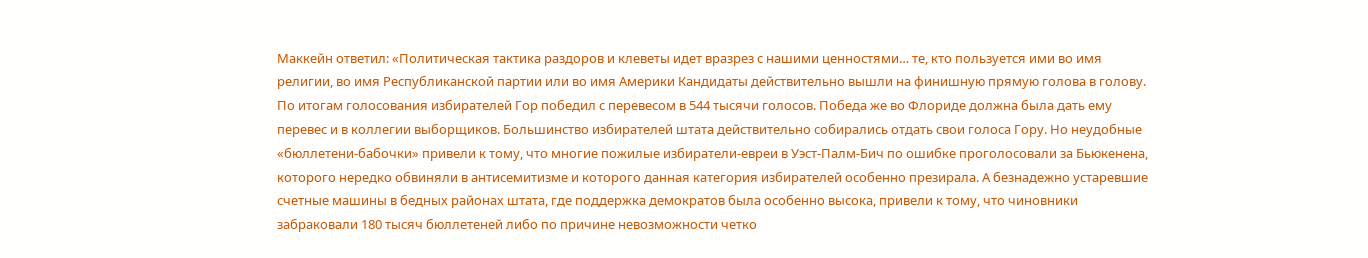Маккейн ответил: «Политическая тактика раздоров и клеветы идет вразрез с нашими ценностями… те, кто пользуется ими во имя религии, во имя Республиканской партии или во имя Америки Кандидаты действительно вышли на финишную прямую голова в голову. По итогам голосования избирателей Гор победил с перевесом в 544 тысячи голосов. Победа же во Флориде должна была дать ему перевес и в коллегии выборщиков. Большинство избирателей штата действительно собирались отдать свои голоса Гору. Но неудобные «бюллетени-бабочки» привели к тому, что многие пожилые избиратели-евреи в Уэст-Палм-Бич по ошибке проголосовали за Бьюкенена, которого нередко обвиняли в антисемитизме и которого данная категория избирателей особенно презирала. А безнадежно устаревшие счетные машины в бедных районах штата, где поддержка демократов была особенно высока, привели к тому, что чиновники забраковали 180 тысяч бюллетеней либо по причине невозможности четко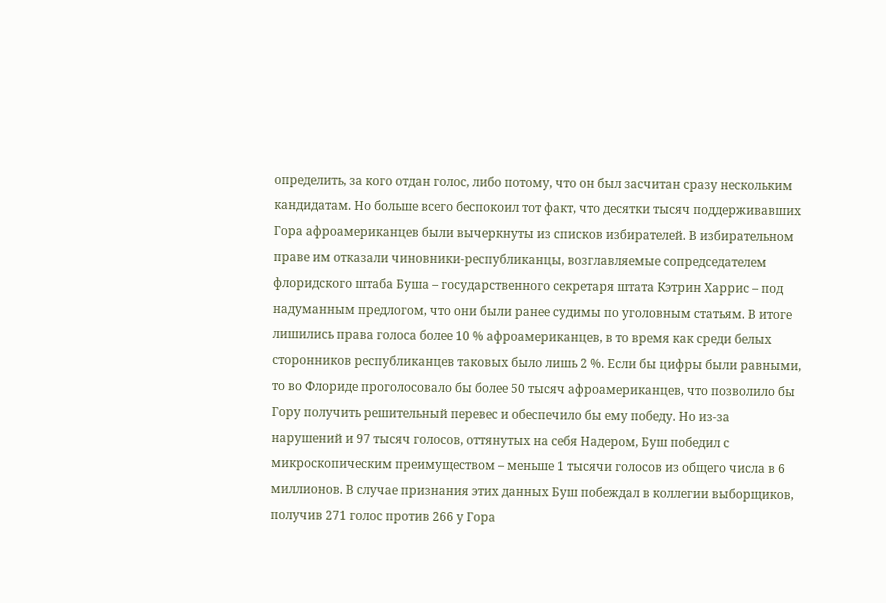определить, за кого отдан голос, либо потому, что он был засчитан сразу нескольким кандидатам. Но больше всего беспокоил тот факт, что десятки тысяч поддерживавших Гора афроамериканцев были вычеркнуты из списков избирателей. В избирательном праве им отказали чиновники-республиканцы, возглавляемые сопредседателем флоридского штаба Буша – государственного секретаря штата Кэтрин Харрис – под надуманным предлогом, что они были ранее судимы по уголовным статьям. В итоге лишились права голоса более 10 % афроамериканцев, в то время как среди белых сторонников республиканцев таковых было лишь 2 %. Если бы цифры были равными, то во Флориде проголосовало бы более 50 тысяч афроамериканцев, что позволило бы Гору получить решительный перевес и обеспечило бы ему победу. Но из-за нарушений и 97 тысяч голосов, оттянутых на себя Надером, Буш победил с микроскопическим преимуществом – меньше 1 тысячи голосов из общего числа в 6 миллионов. В случае признания этих данных Буш побеждал в коллегии выборщиков, получив 271 голос против 266 у Гора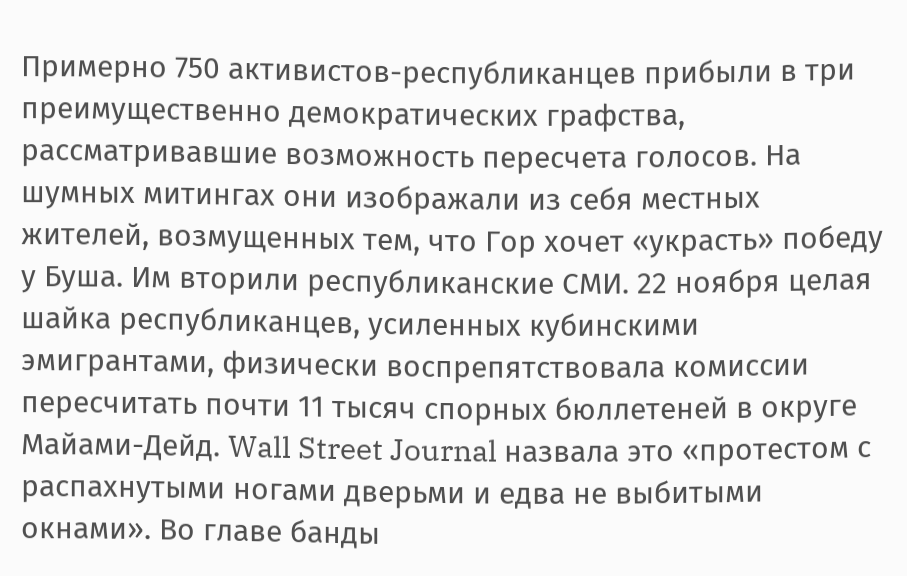Примерно 750 активистов-республиканцев прибыли в три преимущественно демократических графства, рассматривавшие возможность пересчета голосов. На шумных митингах они изображали из себя местных жителей, возмущенных тем, что Гор хочет «украсть» победу у Буша. Им вторили республиканские СМИ. 22 ноября целая шайка республиканцев, усиленных кубинскими эмигрантами, физически воспрепятствовала комиссии пересчитать почти 11 тысяч спорных бюллетеней в округе Майами-Дейд. Wall Street Journal назвала это «протестом с распахнутыми ногами дверьми и едва не выбитыми окнами». Во главе банды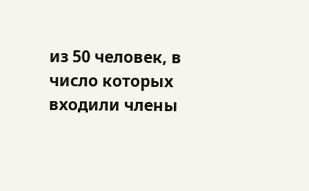из 50 человек, в число которых входили члены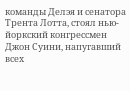команды Делэя и сенатора Трента Лотта, стоял нью-йоркский конгрессмен Джон Суини, напугавший всех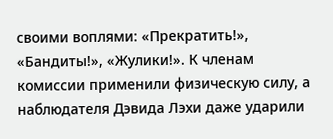своими воплями: «Прекратить!», «Бандиты!», «Жулики!». К членам комиссии применили физическую силу, а наблюдателя Дэвида Лэхи даже ударили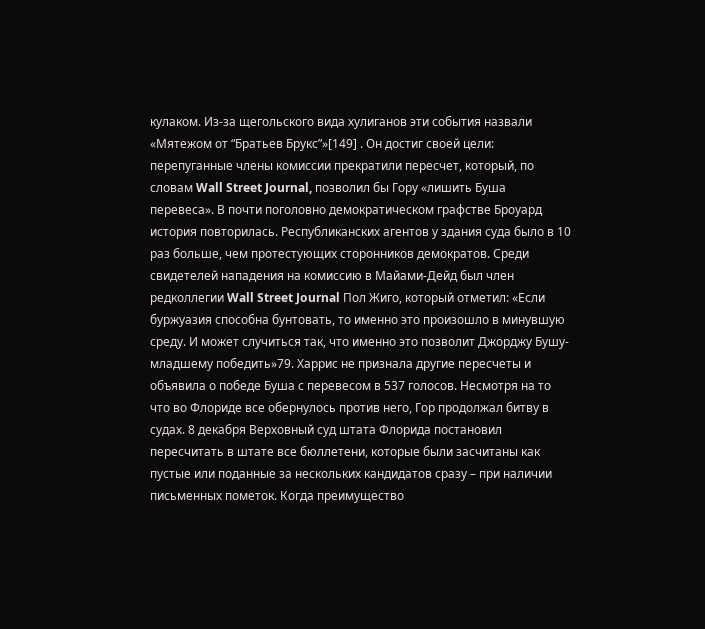кулаком. Из-за щегольского вида хулиганов эти события назвали «Мятежом от “Братьев Брукс”»[149] . Он достиг своей цели: перепуганные члены комиссии прекратили пересчет, который, по словам Wall Street Journal, позволил бы Гору «лишить Буша перевеса». В почти поголовно демократическом графстве Броуард история повторилась. Республиканских агентов у здания суда было в 10 раз больше, чем протестующих сторонников демократов. Среди свидетелей нападения на комиссию в Майами-Дейд был член редколлегии Wall Street Journal Пол Жиго, который отметил: «Если буржуазия способна бунтовать, то именно это произошло в минувшую среду. И может случиться так, что именно это позволит Джорджу Бушу-младшему победить»79. Харрис не признала другие пересчеты и объявила о победе Буша с перевесом в 537 голосов. Несмотря на то что во Флориде все обернулось против него, Гор продолжал битву в судах. 8 декабря Верховный суд штата Флорида постановил пересчитать в штате все бюллетени, которые были засчитаны как пустые или поданные за нескольких кандидатов сразу – при наличии письменных пометок. Когда преимущество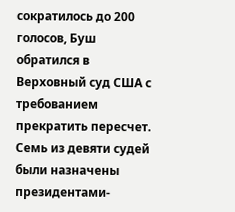сократилось до 200 голосов, Буш обратился в Верховный суд США с требованием прекратить пересчет. Семь из девяти судей были назначены президентами-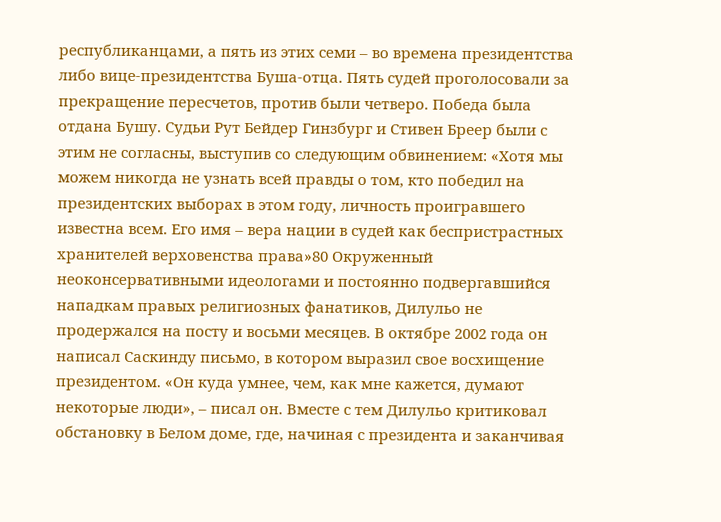республиканцами, а пять из этих семи – во времена президентства либо вице-президентства Буша-отца. Пять судей проголосовали за прекращение пересчетов, против были четверо. Победа была отдана Бушу. Судьи Рут Бейдер Гинзбург и Стивен Бреер были с этим не согласны, выступив со следующим обвинением: «Хотя мы можем никогда не узнать всей правды о том, кто победил на президентских выборах в этом году, личность проигравшего известна всем. Его имя – вера нации в судей как беспристрастных хранителей верховенства права»80 Окруженный неоконсервативными идеологами и постоянно подвергавшийся нападкам правых религиозных фанатиков, Дилульо не продержался на посту и восьми месяцев. В октябре 2002 года он написал Саскинду письмо, в котором выразил свое восхищение президентом. «Он куда умнее, чем, как мне кажется, думают некоторые люди», – писал он. Вместе с тем Дилульо критиковал обстановку в Белом доме, где, начиная с президента и заканчивая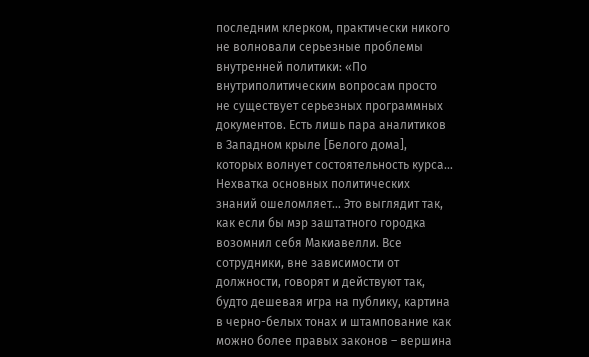последним клерком, практически никого не волновали серьезные проблемы внутренней политики: «По внутриполитическим вопросам просто не существует серьезных программных документов. Есть лишь пара аналитиков в Западном крыле [Белого дома], которых волнует состоятельность курса… Нехватка основных политических знаний ошеломляет… Это выглядит так, как если бы мэр заштатного городка возомнил себя Макиавелли. Все сотрудники, вне зависимости от должности, говорят и действуют так, будто дешевая игра на публику, картина в черно-белых тонах и штампование как можно более правых законов – вершина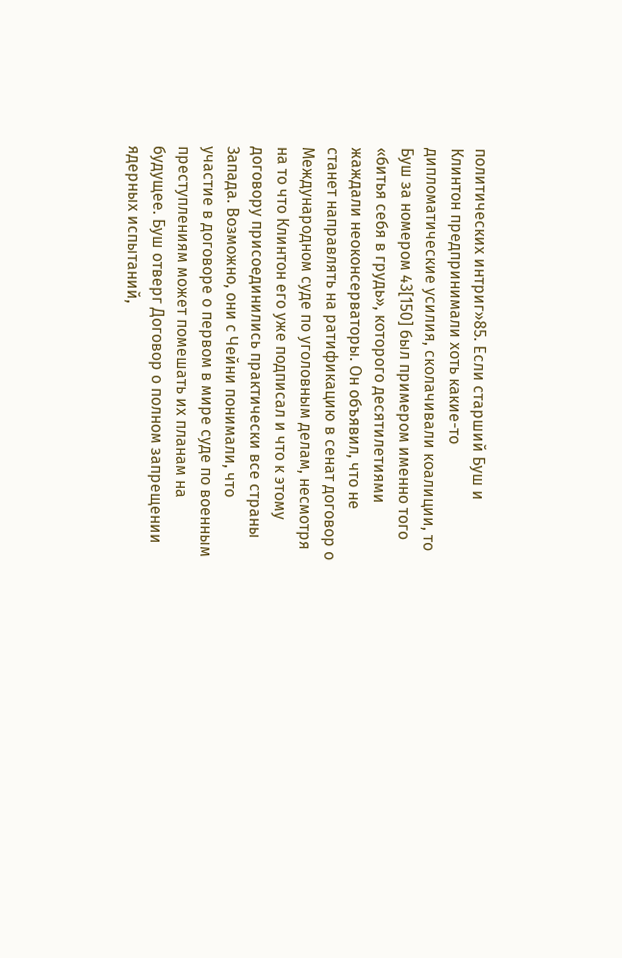политических интриг»85. Если старший Буш и Клинтон предпринимали хоть какие-то дипломатические усилия, сколачивали коалиции, то Буш за номером 43[150] был примером именно того «битья себя в грудь», которого десятилетиями жаждали неоконсерваторы. Он объявил, что не станет направлять на ратификацию в сенат договор о Международном суде по уголовным делам, несмотря на то что Клинтон его уже подписал и что к этому договору присоединились практически все страны Запада. Возможно, они с Чейни понимали, что участие в договоре о первом в мире суде по военным преступлениям может помешать их планам на будущее. Буш отверг Договор о полном запрещении ядерных испытаний,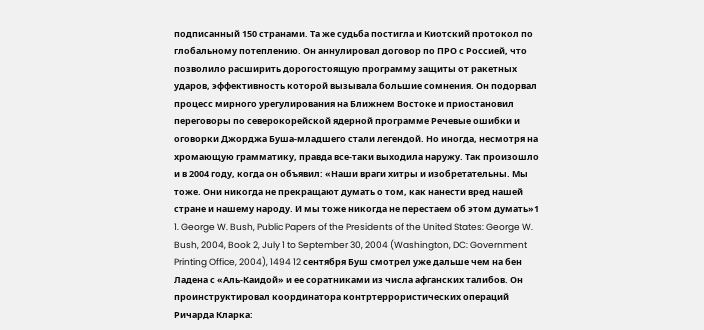подписанный 150 странами. Та же судьба постигла и Киотский протокол по глобальному потеплению. Он аннулировал договор по ПРО с Россией, что позволило расширить дорогостоящую программу защиты от ракетных ударов, эффективность которой вызывала большие сомнения. Он подорвал процесс мирного урегулирования на Ближнем Востоке и приостановил переговоры по северокорейской ядерной программе Речевые ошибки и оговорки Джорджа Буша-младшего стали легендой. Но иногда, несмотря на хромающую грамматику, правда все-таки выходила наружу. Так произошло и в 2004 году, когда он объявил: «Наши враги хитры и изобретательны. Мы тоже. Они никогда не прекращают думать о том, как нанести вред нашей стране и нашему народу. И мы тоже никогда не перестаем об этом думать»1 1. George W. Bush, Public Papers of the Presidents of the United States: George W. Bush, 2004, Book 2, July 1 to September 30, 2004 (Washington, DC: Government Printing Office, 2004), 1494 12 сентября Буш смотрел уже дальше чем на бен Ладена с «Аль-Каидой» и ее соратниками из числа афганских талибов. Он проинструктировал координатора контртеррористических операций Ричарда Кларка: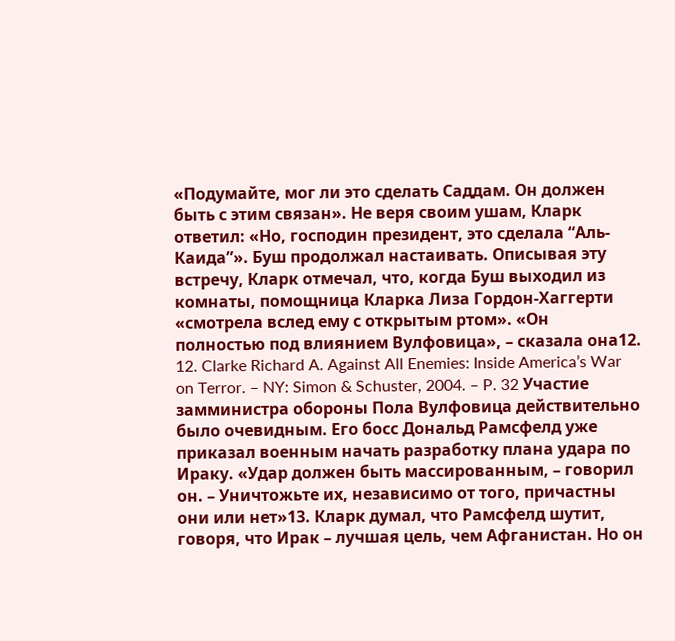«Подумайте, мог ли это сделать Саддам. Он должен быть с этим связан». Не веря своим ушам, Кларк ответил: «Но, господин президент, это сделала “Аль-Каида”». Буш продолжал настаивать. Описывая эту встречу, Кларк отмечал, что, когда Буш выходил из комнаты, помощница Кларка Лиза Гордон-Хаггерти «смотрела вслед ему с открытым ртом». «Он полностью под влиянием Вулфовица», – сказала она12. 12. Clarke Richard A. Against All Enemies: Inside America’s War on Terror. – NY: Simon & Schuster, 2004. – P. 32 Участие замминистра обороны Пола Вулфовица действительно было очевидным. Его босс Дональд Рамсфелд уже приказал военным начать разработку плана удара по Ираку. «Удар должен быть массированным, – говорил он. – Уничтожьте их, независимо от того, причастны они или нет»13. Кларк думал, что Рамсфелд шутит, говоря, что Ирак – лучшая цель, чем Афганистан. Но он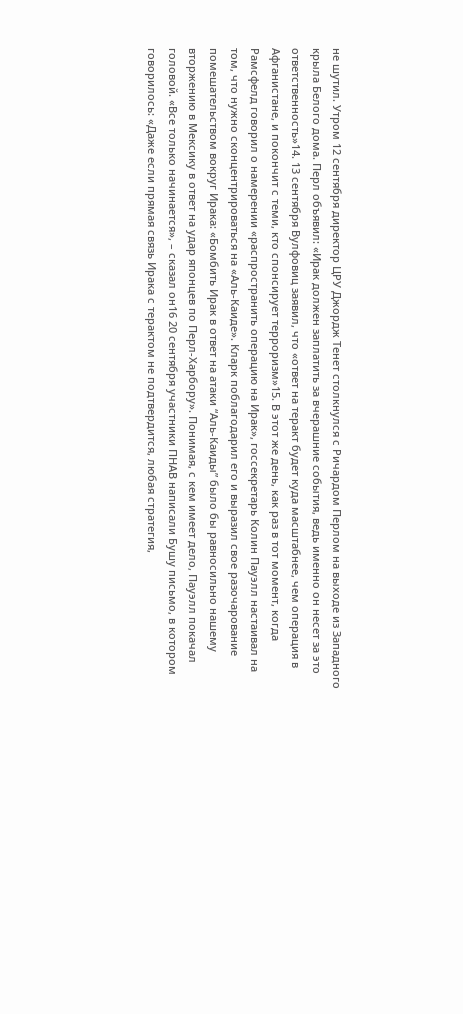не шутил. Утром 12 сентября директор ЦРУ Джордж Тенет столкнулся с Ричардом Перлом на выходе из Западного крыла Белого дома. Перл объявил: «Ирак должен заплатить за вчерашние события, ведь именно он несет за это ответственность»14. 13 сентября Вулфовиц заявил, что «ответ на теракт будет куда масштабнее, чем операция в Афганистане, и покончит с теми, кто спонсирует терроризм»15. В этот же день, как раз в тот момент, когда Рамсфелд говорил о намерении «распространить операцию на Ирак», госсекретарь Колин Пауэлл настаивал на том, что нужно сконцентрироваться на «Аль-Каиде». Кларк поблагодарил его и выразил свое разочарование помешательством вокруг Ирака: «Бомбить Ирак в ответ на атаки “Аль-Каиды” было бы равносильно нашему вторжению в Мексику в ответ на удар японцев по Перл-Харбору». Понимая, с кем имеет дело, Пауэлл покачал головой. «Все только начинается», – сказал он16 20 сентября участники ПНАВ написали Бушу письмо, в котором говорилось: «Даже если прямая связь Ирака с терактом не подтвердится, любая стратегия,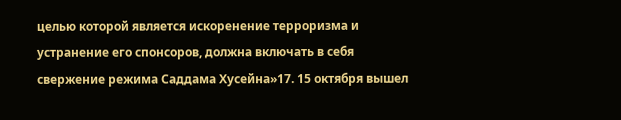целью которой является искоренение терроризма и устранение его спонсоров, должна включать в себя свержение режима Саддама Хусейна»17. 15 октября вышел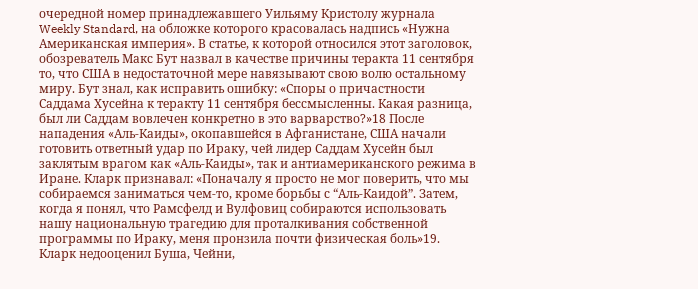очередной номер принадлежавшего Уильяму Кристолу журнала Weekly Standard, на обложке которого красовалась надпись «Нужна Американская империя». В статье, к которой относился этот заголовок, обозреватель Макс Бут назвал в качестве причины теракта 11 сентября то, что США в недостаточной мере навязывают свою волю остальному миру. Бут знал, как исправить ошибку: «Споры о причастности Саддама Хусейна к теракту 11 сентября бессмысленны. Какая разница, был ли Саддам вовлечен конкретно в это варварство?»18 После нападения «Аль-Каиды», окопавшейся в Афганистане, США начали готовить ответный удар по Ираку, чей лидер Саддам Хусейн был заклятым врагом как «Аль-Каиды», так и антиамериканского режима в Иране. Кларк признавал: «Поначалу я просто не мог поверить, что мы собираемся заниматься чем-то, кроме борьбы с “Аль-Каидой”. Затем, когда я понял, что Рамсфелд и Вулфовиц собираются использовать нашу национальную трагедию для проталкивания собственной программы по Ираку, меня пронзила почти физическая боль»19. Кларк недооценил Буша, Чейни,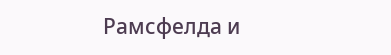Рамсфелда и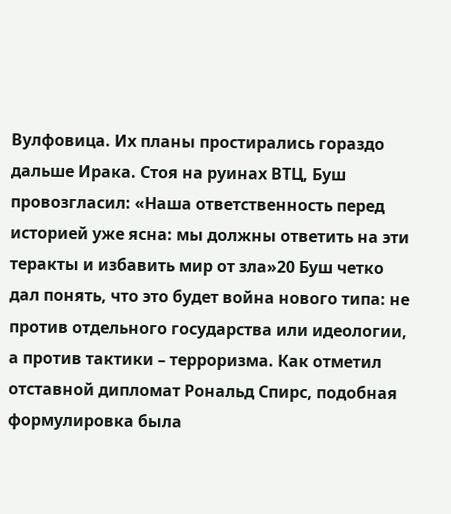Вулфовица. Их планы простирались гораздо дальше Ирака. Стоя на руинах ВТЦ, Буш провозгласил: «Наша ответственность перед историей уже ясна: мы должны ответить на эти теракты и избавить мир от зла»20 Буш четко дал понять, что это будет война нового типа: не против отдельного государства или идеологии, а против тактики – терроризма. Как отметил отставной дипломат Рональд Спирс, подобная формулировка была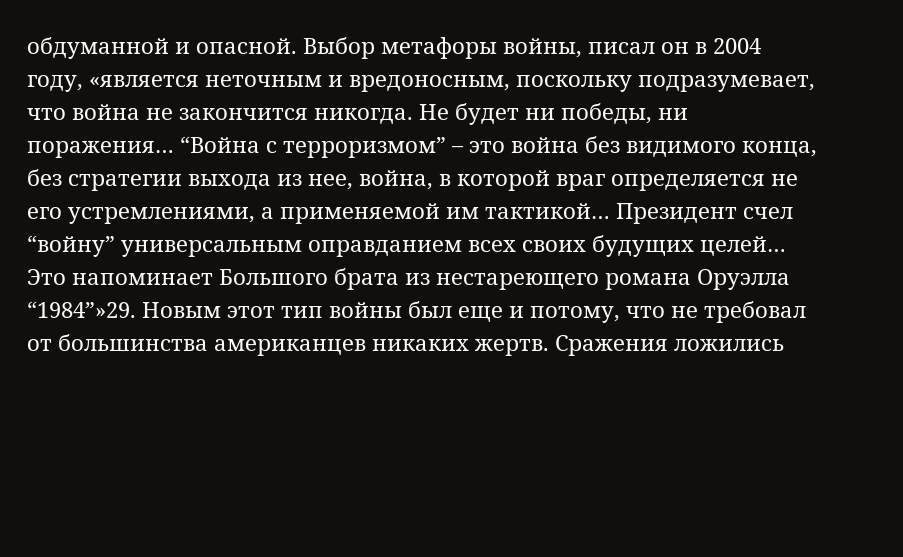обдуманной и опасной. Выбор метафоры войны, писал он в 2004 году, «является неточным и вредоносным, поскольку подразумевает, что война не закончится никогда. Не будет ни победы, ни поражения… “Война с терроризмом” – это война без видимого конца, без стратегии выхода из нее, война, в которой враг определяется не его устремлениями, а применяемой им тактикой… Президент счел “войну” универсальным оправданием всех своих будущих целей… Это напоминает Большого брата из нестареющего романа Оруэлла “1984”»29. Новым этот тип войны был еще и потому, что не требовал от большинства американцев никаких жертв. Сражения ложились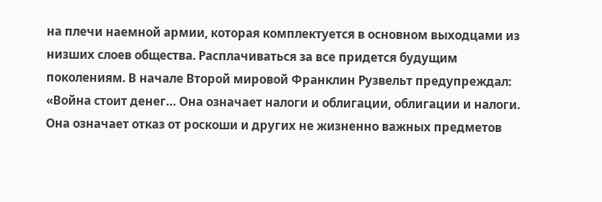на плечи наемной армии, которая комплектуется в основном выходцами из низших слоев общества. Расплачиваться за все придется будущим поколениям. В начале Второй мировой Франклин Рузвельт предупреждал: «Война стоит денег… Она означает налоги и облигации, облигации и налоги. Она означает отказ от роскоши и других не жизненно важных предметов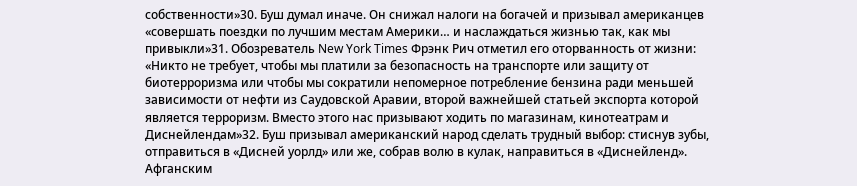собственности»30. Буш думал иначе. Он снижал налоги на богачей и призывал американцев «совершать поездки по лучшим местам Америки… и наслаждаться жизнью так, как мы привыкли»31. Обозреватель New York Times Фрэнк Рич отметил его оторванность от жизни: «Никто не требует, чтобы мы платили за безопасность на транспорте или защиту от биотерроризма или чтобы мы сократили непомерное потребление бензина ради меньшей зависимости от нефти из Саудовской Аравии, второй важнейшей статьей экспорта которой является терроризм. Вместо этого нас призывают ходить по магазинам, кинотеатрам и Диснейлендам»32. Буш призывал американский народ сделать трудный выбор: стиснув зубы, отправиться в «Дисней уорлд» или же, собрав волю в кулак, направиться в «Диснейленд». Афганским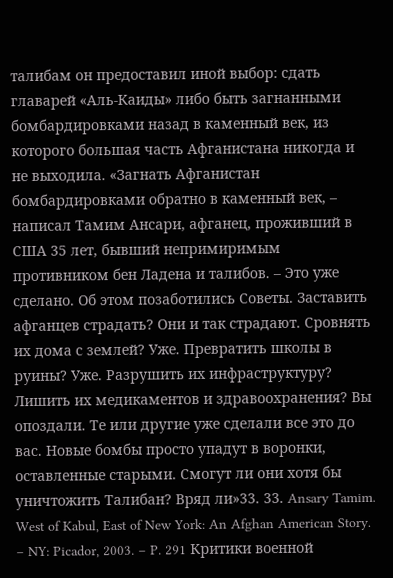талибам он предоставил иной выбор: сдать главарей «Аль-Каиды» либо быть загнанными бомбардировками назад в каменный век, из которого большая часть Афганистана никогда и не выходила. «Загнать Афганистан бомбардировками обратно в каменный век, – написал Тамим Ансари, афганец, проживший в США 35 лет, бывший непримиримым противником бен Ладена и талибов. – Это уже сделано. Об этом позаботились Советы. Заставить афганцев страдать? Они и так страдают. Сровнять их дома с землей? Уже. Превратить школы в руины? Уже. Разрушить их инфраструктуру? Лишить их медикаментов и здравоохранения? Вы опоздали. Те или другие уже сделали все это до вас. Новые бомбы просто упадут в воронки, оставленные старыми. Смогут ли они хотя бы уничтожить Талибан? Вряд ли»33. 33. Ansary Tamim. West of Kabul, East of New York: An Afghan American Story. – NY: Picador, 2003. – P. 291 Критики военной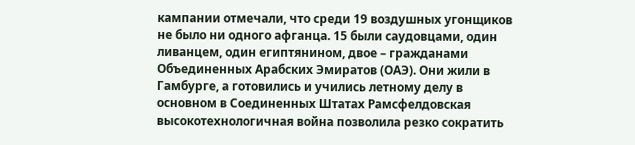кампании отмечали, что среди 19 воздушных угонщиков не было ни одного афганца. 15 были саудовцами, один ливанцем, один египтянином, двое – гражданами Объединенных Арабских Эмиратов (ОАЭ). Они жили в Гамбурге, а готовились и учились летному делу в основном в Соединенных Штатах Рамсфелдовская высокотехнологичная война позволила резко сократить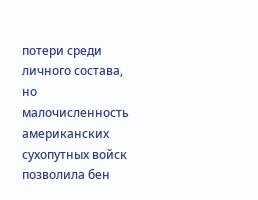потери среди личного состава, но малочисленность американских сухопутных войск позволила бен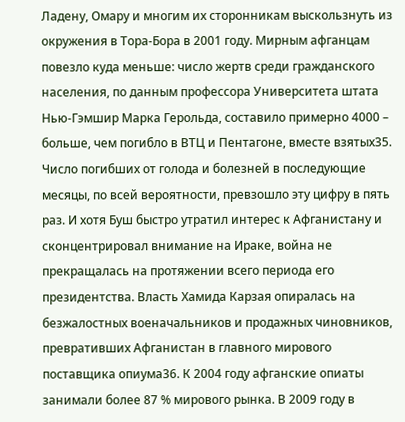Ладену, Омару и многим их сторонникам выскользнуть из окружения в Тора-Бора в 2001 году. Мирным афганцам повезло куда меньше: число жертв среди гражданского населения, по данным профессора Университета штата Нью-Гэмшир Марка Герольда, составило примерно 4000 – больше, чем погибло в ВТЦ и Пентагоне, вместе взятых35. Число погибших от голода и болезней в последующие месяцы, по всей вероятности, превзошло эту цифру в пять раз. И хотя Буш быстро утратил интерес к Афганистану и сконцентрировал внимание на Ираке, война не прекращалась на протяжении всего периода его президентства. Власть Хамида Карзая опиралась на безжалостных военачальников и продажных чиновников, превративших Афганистан в главного мирового поставщика опиума36. К 2004 году афганские опиаты занимали более 87 % мирового рынка. В 2009 году в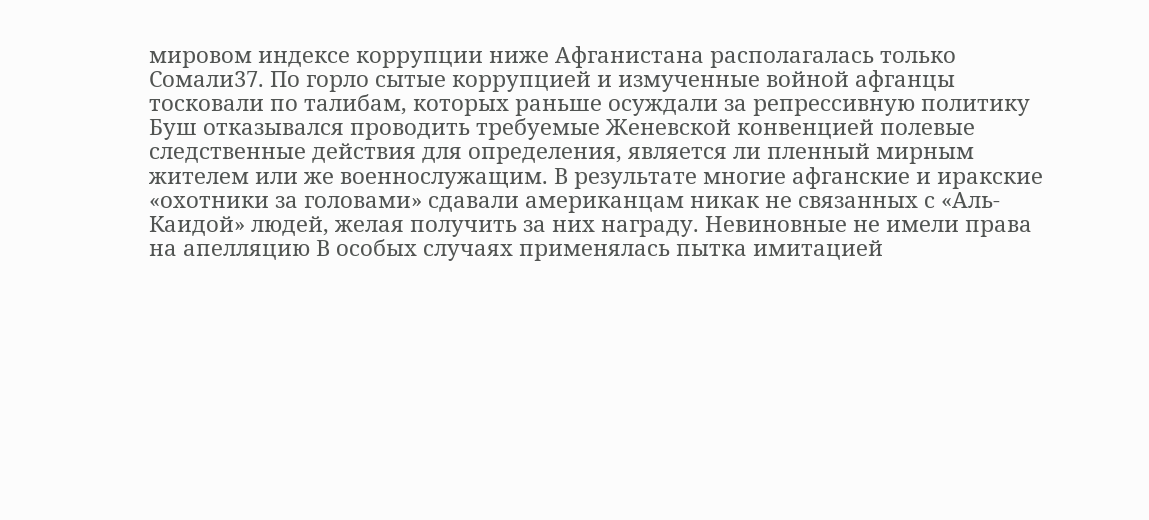мировом индексе коррупции ниже Афганистана располагалась только Сомали37. По горло сытые коррупцией и измученные войной афганцы тосковали по талибам, которых раньше осуждали за репрессивную политику Буш отказывался проводить требуемые Женевской конвенцией полевые следственные действия для определения, является ли пленный мирным жителем или же военнослужащим. В результате многие афганские и иракские «охотники за головами» сдавали американцам никак не связанных с «Аль-Каидой» людей, желая получить за них награду. Невиновные не имели права на апелляцию В особых случаях применялась пытка имитацией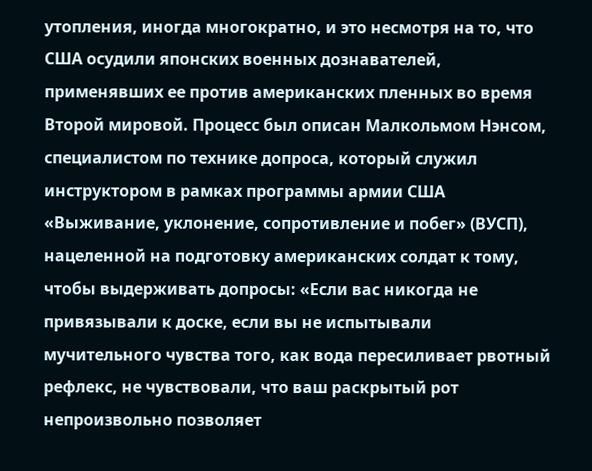утопления, иногда многократно, и это несмотря на то, что США осудили японских военных дознавателей, применявших ее против американских пленных во время Второй мировой. Процесс был описан Малкольмом Нэнсом, специалистом по технике допроса, который служил инструктором в рамках программы армии США «Выживание, уклонение, сопротивление и побег» (ВУСП), нацеленной на подготовку американских солдат к тому, чтобы выдерживать допросы: «Если вас никогда не привязывали к доске, если вы не испытывали мучительного чувства того, как вода пересиливает рвотный рефлекс, не чувствовали, что ваш раскрытый рот непроизвольно позволяет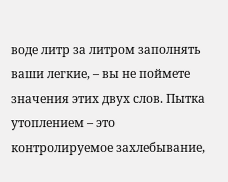воде литр за литром заполнять ваши легкие, – вы не поймете значения этих двух слов. Пытка утоплением – это контролируемое захлебывание,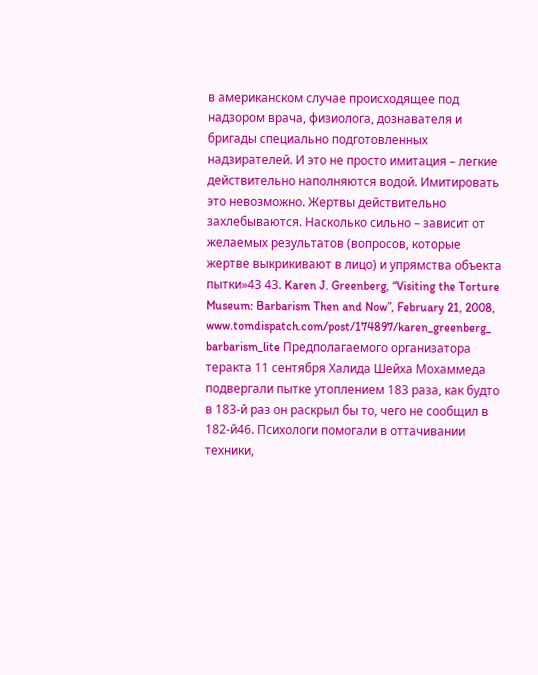в американском случае происходящее под надзором врача, физиолога, дознавателя и бригады специально подготовленных надзирателей. И это не просто имитация – легкие действительно наполняются водой. Имитировать это невозможно. Жертвы действительно захлебываются. Насколько сильно – зависит от желаемых результатов (вопросов, которые жертве выкрикивают в лицо) и упрямства объекта пытки»43 43. Karen J. Greenberg, “Visiting the Torture Museum: Barbarism Then and Now”, February 21, 2008, www.tomdispatch.com/post/174897/karen_greenberg_ barbarism_lite Предполагаемого организатора теракта 11 сентября Халида Шейха Мохаммеда подвергали пытке утоплением 183 раза, как будто в 183-й раз он раскрыл бы то, чего не сообщил в 182-й46. Психологи помогали в оттачивании техники,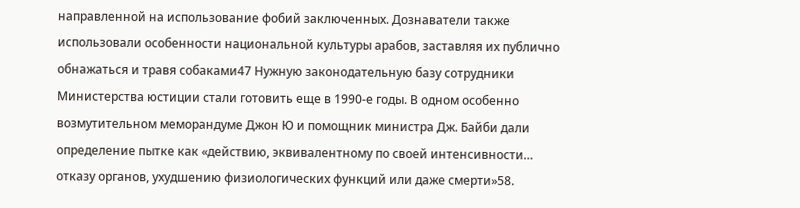направленной на использование фобий заключенных. Дознаватели также использовали особенности национальной культуры арабов, заставляя их публично обнажаться и травя собаками47 Нужную законодательную базу сотрудники Министерства юстиции стали готовить еще в 1990-е годы. В одном особенно возмутительном меморандуме Джон Ю и помощник министра Дж. Байби дали определение пытке как «действию, эквивалентному по своей интенсивности… отказу органов, ухудшению физиологических функций или даже смерти»58.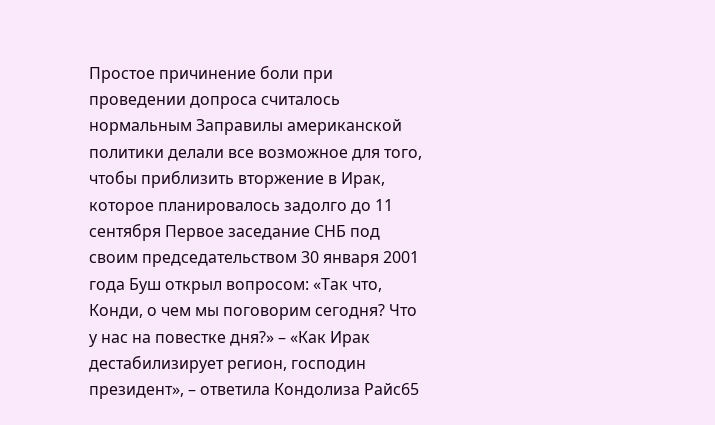Простое причинение боли при проведении допроса считалось нормальным Заправилы американской политики делали все возможное для того, чтобы приблизить вторжение в Ирак, которое планировалось задолго до 11 сентября Первое заседание СНБ под своим председательством 30 января 2001 года Буш открыл вопросом: «Так что, Конди, о чем мы поговорим сегодня? Что у нас на повестке дня?» – «Как Ирак дестабилизирует регион, господин президент», – ответила Кондолиза Райс65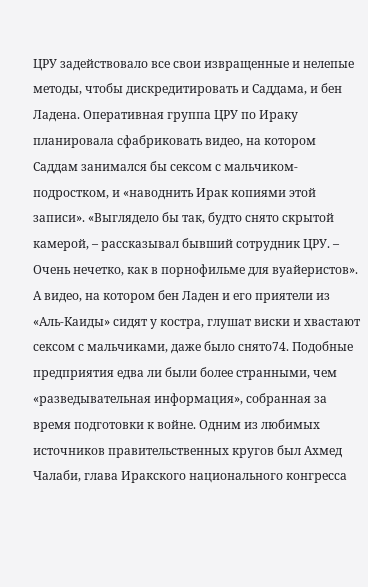ЦРУ задействовало все свои извращенные и нелепые методы, чтобы дискредитировать и Саддама, и бен Ладена. Оперативная группа ЦРУ по Ираку планировала сфабриковать видео, на котором Саддам занимался бы сексом с мальчиком-подростком, и «наводнить Ирак копиями этой записи». «Выглядело бы так, будто снято скрытой камерой, – рассказывал бывший сотрудник ЦРУ. – Очень нечетко, как в порнофильме для вуайеристов». А видео, на котором бен Ладен и его приятели из «Аль-Каиды» сидят у костра, глушат виски и хвастают сексом с мальчиками, даже было снято74. Подобные предприятия едва ли были более странными, чем «разведывательная информация», собранная за время подготовки к войне. Одним из любимых источников правительственных кругов был Ахмед Чалаби, глава Иракского национального конгресса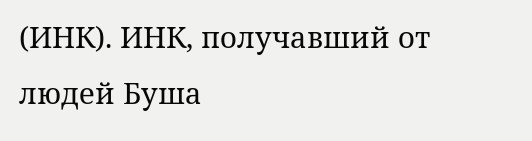(ИНК). ИНК, получавший от людей Буша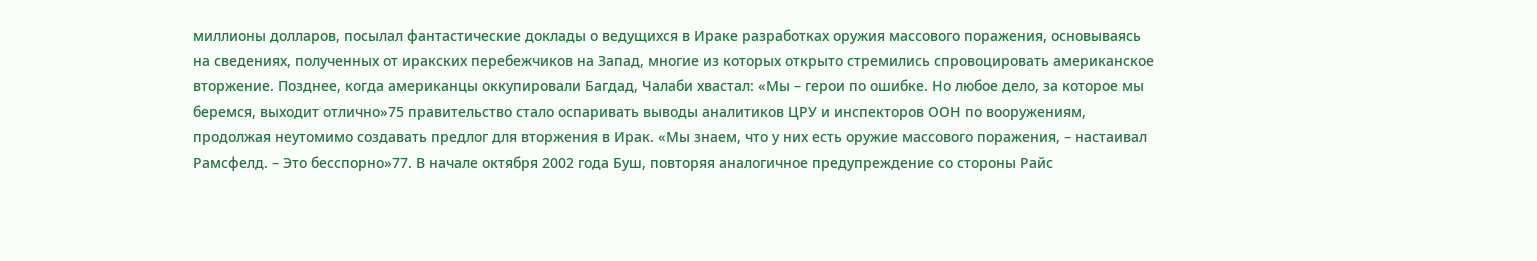миллионы долларов, посылал фантастические доклады о ведущихся в Ираке разработках оружия массового поражения, основываясь на сведениях, полученных от иракских перебежчиков на Запад, многие из которых открыто стремились спровоцировать американское вторжение. Позднее, когда американцы оккупировали Багдад, Чалаби хвастал: «Мы – герои по ошибке. Но любое дело, за которое мы беремся, выходит отлично»75 правительство стало оспаривать выводы аналитиков ЦРУ и инспекторов ООН по вооружениям, продолжая неутомимо создавать предлог для вторжения в Ирак. «Мы знаем, что у них есть оружие массового поражения, – настаивал Рамсфелд. – Это бесспорно»77. В начале октября 2002 года Буш, повторяя аналогичное предупреждение со стороны Райс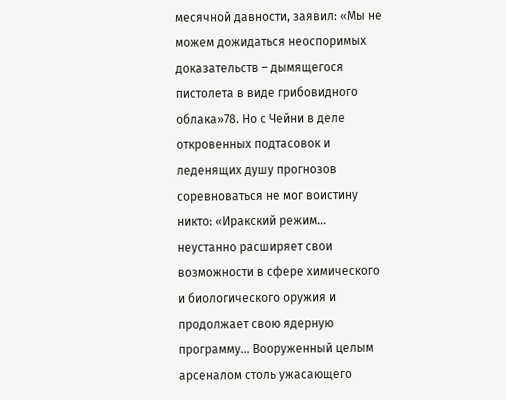месячной давности, заявил: «Мы не можем дожидаться неоспоримых доказательств – дымящегося пистолета в виде грибовидного облака»78. Но с Чейни в деле откровенных подтасовок и леденящих душу прогнозов соревноваться не мог воистину никто: «Иракский режим… неустанно расширяет свои возможности в сфере химического и биологического оружия и продолжает свою ядерную программу… Вооруженный целым арсеналом столь ужасающего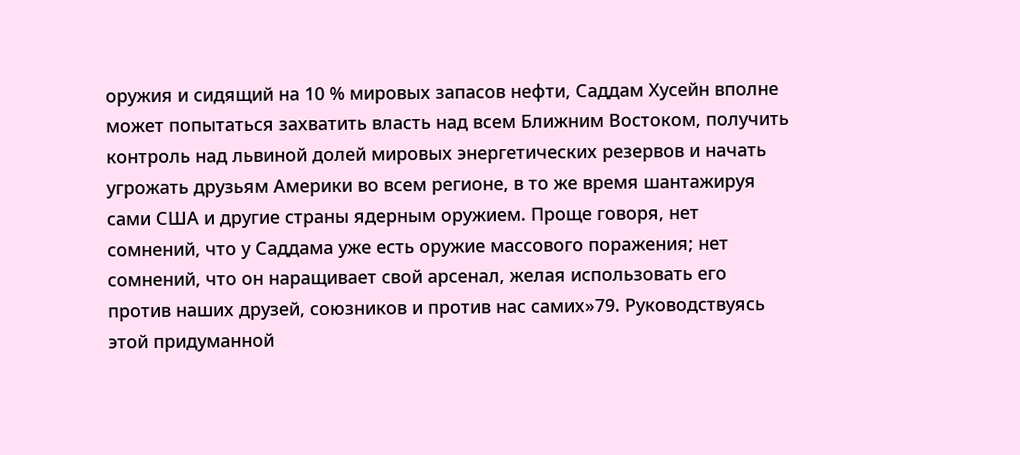оружия и сидящий на 10 % мировых запасов нефти, Саддам Хусейн вполне может попытаться захватить власть над всем Ближним Востоком, получить контроль над львиной долей мировых энергетических резервов и начать угрожать друзьям Америки во всем регионе, в то же время шантажируя сами США и другие страны ядерным оружием. Проще говоря, нет сомнений, что у Саддама уже есть оружие массового поражения; нет сомнений, что он наращивает свой арсенал, желая использовать его против наших друзей, союзников и против нас самих»79. Руководствуясь этой придуманной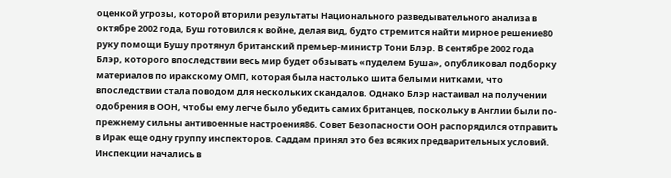оценкой угрозы, которой вторили результаты Национального разведывательного анализа в октябре 2002 года, Буш готовился к войне, делая вид, будто стремится найти мирное решение80 руку помощи Бушу протянул британский премьер-министр Тони Блэр. В сентябре 2002 года Блэр, которого впоследствии весь мир будет обзывать «пуделем Буша», опубликовал подборку материалов по иракскому ОМП, которая была настолько шита белыми нитками, что впоследствии стала поводом для нескольких скандалов. Однако Блэр настаивал на получении одобрения в ООН, чтобы ему легче было убедить самих британцев, поскольку в Англии были по-прежнему сильны антивоенные настроения86. Совет Безопасности ООН распорядился отправить в Ирак еще одну группу инспекторов. Саддам принял это без всяких предварительных условий. Инспекции начались в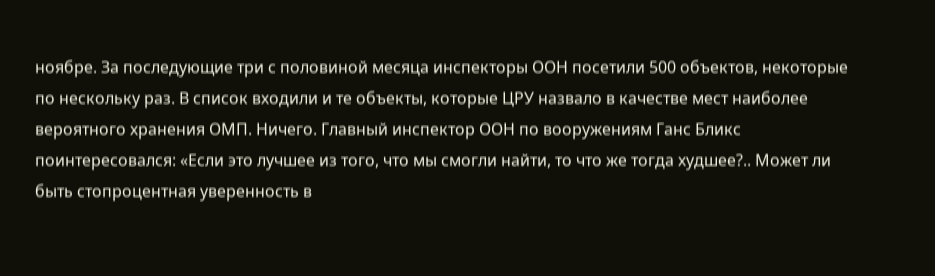ноябре. За последующие три с половиной месяца инспекторы ООН посетили 500 объектов, некоторые по нескольку раз. В список входили и те объекты, которые ЦРУ назвало в качестве мест наиболее вероятного хранения ОМП. Ничего. Главный инспектор ООН по вооружениям Ганс Бликс поинтересовался: «Если это лучшее из того, что мы смогли найти, то что же тогда худшее?.. Может ли быть стопроцентная уверенность в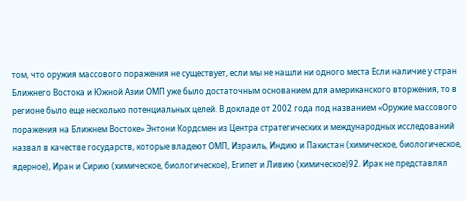том, что оружия массового поражения не существует, если мы не нашли ни одного места Если наличие у стран Ближнего Востока и Южной Азии ОМП уже было достаточным основанием для американского вторжения, то в регионе было еще несколько потенциальных целей. В докладе от 2002 года под названием «Оружие массового поражения на Ближнем Востоке» Энтони Кордсмен из Центра стратегических и международных исследований назвал в качестве государств, которые владеют ОМП, Израиль, Индию и Пакистан (химическое, биологическое, ядерное), Иран и Сирию (химическое, биологическое), Египет и Ливию (химическое)92. Ирак не представлял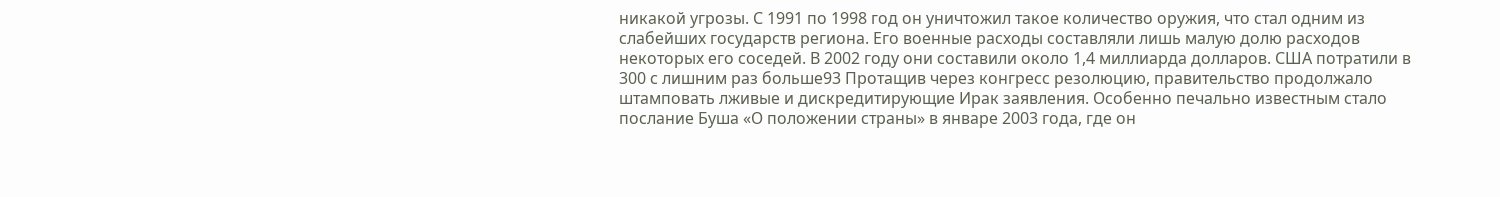никакой угрозы. С 1991 по 1998 год он уничтожил такое количество оружия, что стал одним из слабейших государств региона. Его военные расходы составляли лишь малую долю расходов некоторых его соседей. В 2002 году они составили около 1,4 миллиарда долларов. США потратили в 300 с лишним раз больше93 Протащив через конгресс резолюцию, правительство продолжало штамповать лживые и дискредитирующие Ирак заявления. Особенно печально известным стало послание Буша «О положении страны» в январе 2003 года, где он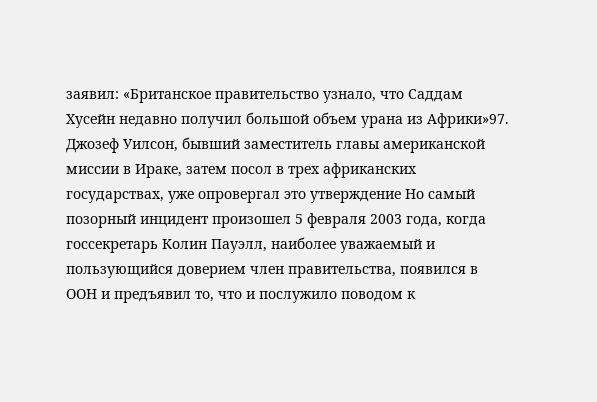заявил: «Британское правительство узнало, что Саддам Хусейн недавно получил большой объем урана из Африки»97. Джозеф Уилсон, бывший заместитель главы американской миссии в Ираке, затем посол в трех африканских государствах, уже опровергал это утверждение Но самый позорный инцидент произошел 5 февраля 2003 года, когда госсекретарь Колин Пауэлл, наиболее уважаемый и пользующийся доверием член правительства, появился в ООН и предъявил то, что и послужило поводом к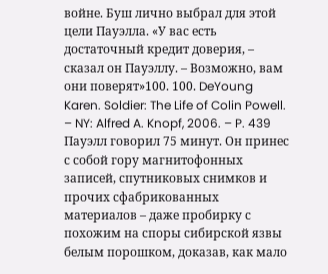войне. Буш лично выбрал для этой цели Пауэлла. «У вас есть достаточный кредит доверия, – сказал он Пауэллу. – Возможно, вам они поверят»100. 100. DeYoung Karen. Soldier: The Life of Colin Powell. – NY: Alfred A. Knopf, 2006. – P. 439 Пауэлл говорил 75 минут. Он принес с собой гору магнитофонных записей, спутниковых снимков и прочих сфабрикованных материалов – даже пробирку с похожим на споры сибирской язвы белым порошком, доказав, как мало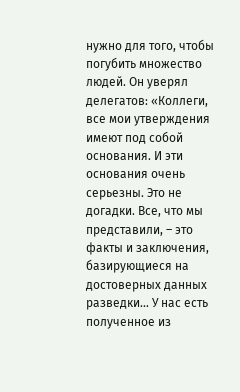нужно для того, чтобы погубить множество людей. Он уверял делегатов: «Коллеги, все мои утверждения имеют под собой основания. И эти основания очень серьезны. Это не догадки. Все, что мы представили, – это факты и заключения, базирующиеся на достоверных данных разведки… У нас есть полученное из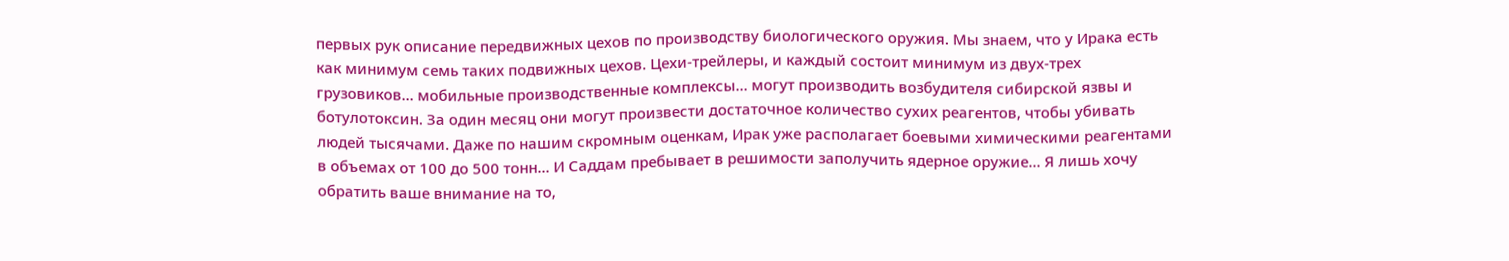первых рук описание передвижных цехов по производству биологического оружия. Мы знаем, что у Ирака есть как минимум семь таких подвижных цехов. Цехи-трейлеры, и каждый состоит минимум из двух-трех грузовиков… мобильные производственные комплексы… могут производить возбудителя сибирской язвы и ботулотоксин. За один месяц они могут произвести достаточное количество сухих реагентов, чтобы убивать людей тысячами. Даже по нашим скромным оценкам, Ирак уже располагает боевыми химическими реагентами в объемах от 100 до 500 тонн… И Саддам пребывает в решимости заполучить ядерное оружие… Я лишь хочу обратить ваше внимание на то,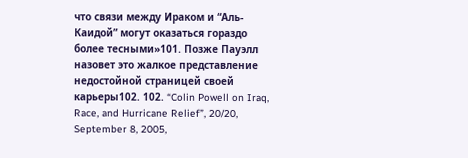что связи между Ираком и “Аль-Каидой” могут оказаться гораздо более тесными»101. Позже Пауэлл назовет это жалкое представление недостойной страницей своей карьеры102. 102. “Colin Powell on Iraq, Race, and Hurricane Relief”, 20/20, September 8, 2005,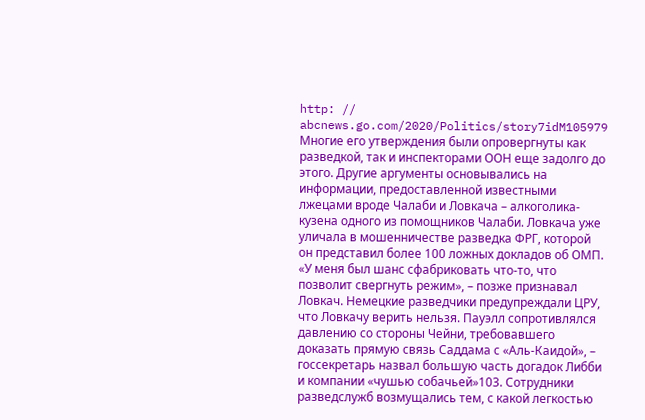http: // abcnews.go.com/2020/Politics/story7idM105979 Многие его утверждения были опровергнуты как разведкой, так и инспекторами ООН еще задолго до этого. Другие аргументы основывались на информации, предоставленной известными лжецами вроде Чалаби и Ловкача – алкоголика-кузена одного из помощников Чалаби. Ловкача уже уличала в мошенничестве разведка ФРГ, которой он представил более 100 ложных докладов об ОМП. «У меня был шанс сфабриковать что-то, что позволит свергнуть режим», – позже признавал Ловкач. Немецкие разведчики предупреждали ЦРУ, что Ловкачу верить нельзя. Пауэлл сопротивлялся давлению со стороны Чейни, требовавшего доказать прямую связь Саддама с «Аль-Каидой», – госсекретарь назвал большую часть догадок Либби и компании «чушью собачьей»103. Сотрудники разведслужб возмущались тем, с какой легкостью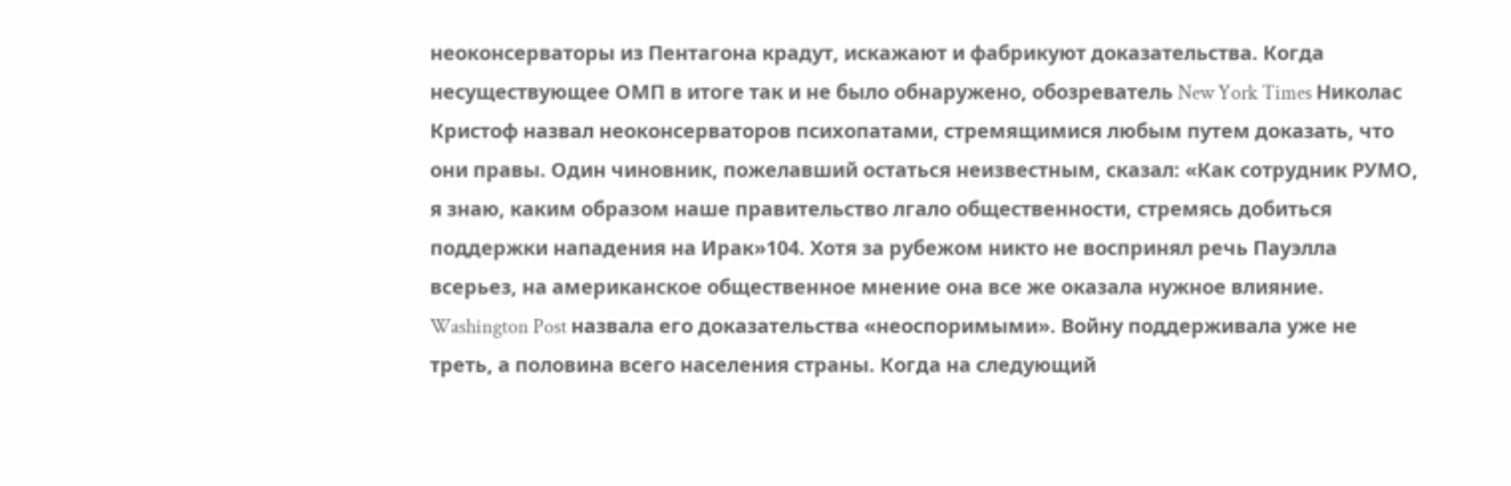неоконсерваторы из Пентагона крадут, искажают и фабрикуют доказательства. Когда несуществующее ОМП в итоге так и не было обнаружено, обозреватель New York Times Николас Кристоф назвал неоконсерваторов психопатами, стремящимися любым путем доказать, что они правы. Один чиновник, пожелавший остаться неизвестным, сказал: «Как сотрудник РУМО, я знаю, каким образом наше правительство лгало общественности, стремясь добиться поддержки нападения на Ирак»104. Хотя за рубежом никто не воспринял речь Пауэлла всерьез, на американское общественное мнение она все же оказала нужное влияние. Washington Post назвала его доказательства «неоспоримыми». Войну поддерживала уже не треть, а половина всего населения страны. Когда на следующий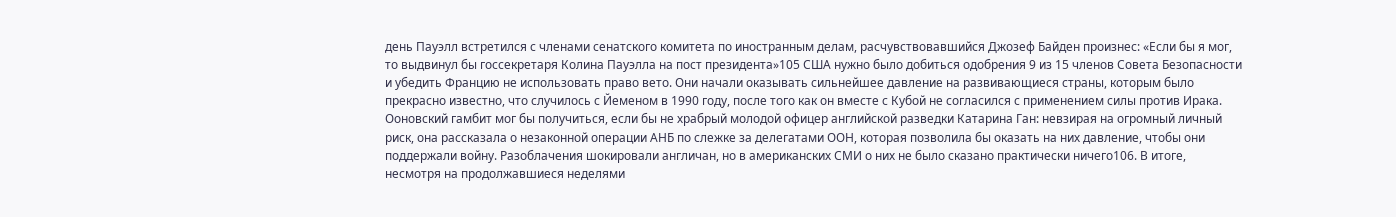день Пауэлл встретился с членами сенатского комитета по иностранным делам, расчувствовавшийся Джозеф Байден произнес: «Если бы я мог, то выдвинул бы госсекретаря Колина Пауэлла на пост президента»105 США нужно было добиться одобрения 9 из 15 членов Совета Безопасности и убедить Францию не использовать право вето. Они начали оказывать сильнейшее давление на развивающиеся страны, которым было прекрасно известно, что случилось с Йеменом в 1990 году, после того как он вместе с Кубой не согласился с применением силы против Ирака. Ооновский гамбит мог бы получиться, если бы не храбрый молодой офицер английской разведки Катарина Ган: невзирая на огромный личный риск, она рассказала о незаконной операции АНБ по слежке за делегатами ООН, которая позволила бы оказать на них давление, чтобы они поддержали войну. Разоблачения шокировали англичан, но в американских СМИ о них не было сказано практически ничего106. В итоге, несмотря на продолжавшиеся неделями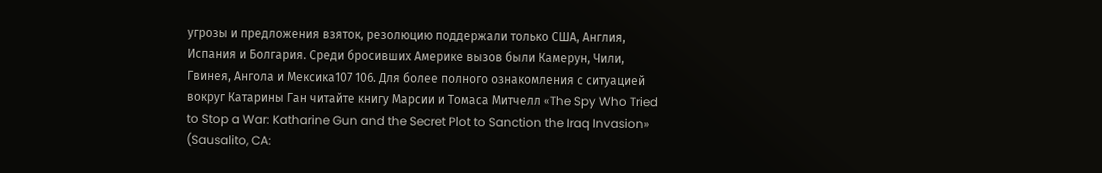угрозы и предложения взяток, резолюцию поддержали только США, Англия, Испания и Болгария. Среди бросивших Америке вызов были Камерун, Чили, Гвинея, Ангола и Мексика107 106. Для более полного ознакомления с ситуацией вокруг Катарины Ган читайте книгу Марсии и Томаса Митчелл «The Spy Who Tried to Stop a War: Katharine Gun and the Secret Plot to Sanction the Iraq Invasion» (Sausalito, CA: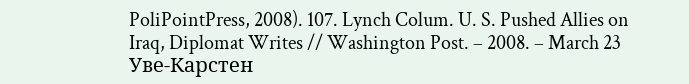PoliPointPress, 2008). 107. Lynch Colum. U. S. Pushed Allies on Iraq, Diplomat Writes // Washington Post. – 2008. – March 23 Уве-Карстен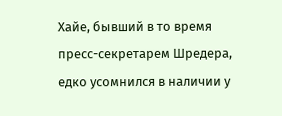Хайе, бывший в то время пресс-секретарем Шредера, едко усомнился в наличии у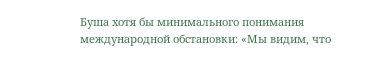Буша хотя бы минимального понимания международной обстановки: «Мы видим, что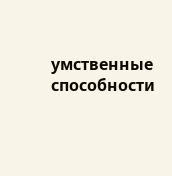умственные способности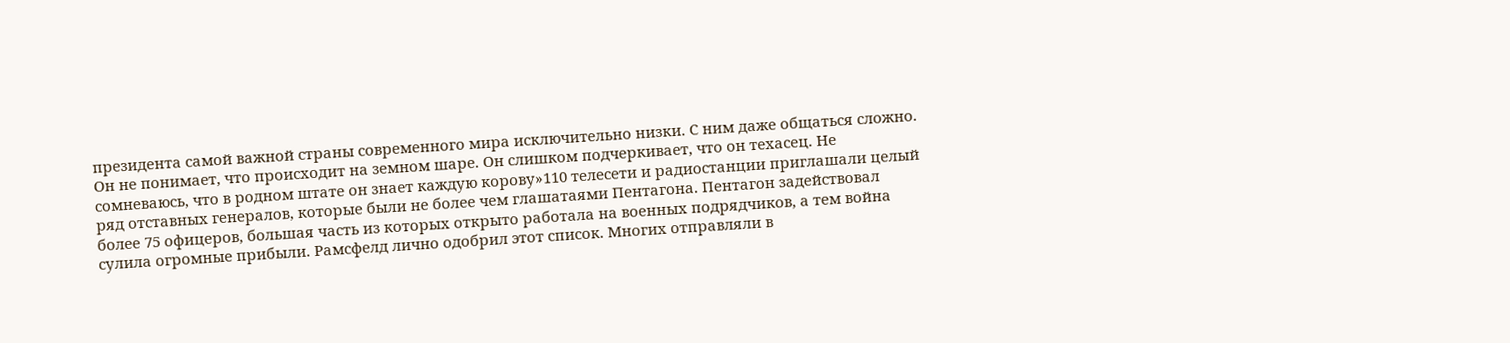президента самой важной страны современного мира исключительно низки. С ним даже общаться сложно. Он не понимает, что происходит на земном шаре. Он слишком подчеркивает, что он техасец. Не сомневаюсь, что в родном штате он знает каждую корову»110 телесети и радиостанции приглашали целый ряд отставных генералов, которые были не более чем глашатаями Пентагона. Пентагон задействовал более 75 офицеров, большая часть из которых открыто работала на военных подрядчиков, а тем война сулила огромные прибыли. Рамсфелд лично одобрил этот список. Многих отправляли в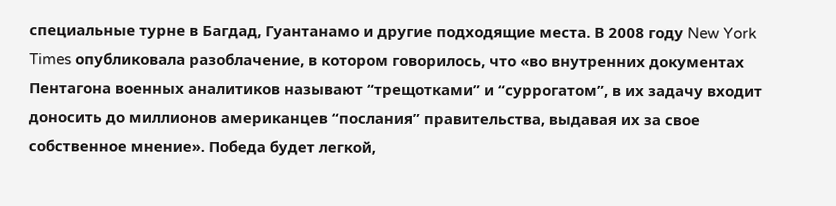специальные турне в Багдад, Гуантанамо и другие подходящие места. В 2008 году New York Times опубликовала разоблачение, в котором говорилось, что «во внутренних документах Пентагона военных аналитиков называют “трещотками” и “суррогатом”, в их задачу входит доносить до миллионов американцев “послания” правительства, выдавая их за свое собственное мнение». Победа будет легкой,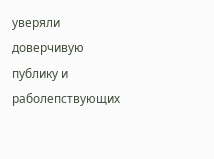уверяли доверчивую публику и раболепствующих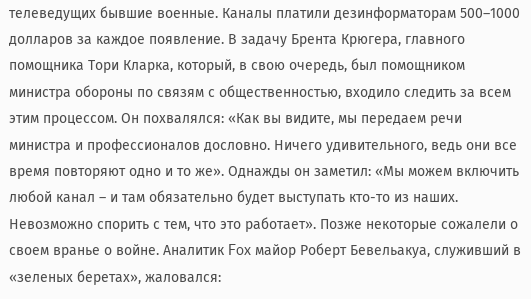телеведущих бывшие военные. Каналы платили дезинформаторам 500–1000 долларов за каждое появление. В задачу Брента Крюгера, главного помощника Тори Кларка, который, в свою очередь, был помощником министра обороны по связям с общественностью, входило следить за всем этим процессом. Он похвалялся: «Как вы видите, мы передаем речи министра и профессионалов дословно. Ничего удивительного, ведь они все время повторяют одно и то же». Однажды он заметил: «Мы можем включить любой канал – и там обязательно будет выступать кто-то из наших. Невозможно спорить с тем, что это работает». Позже некоторые сожалели о своем вранье о войне. Аналитик Fox майор Роберт Бевельакуа, служивший в «зеленых беретах», жаловался: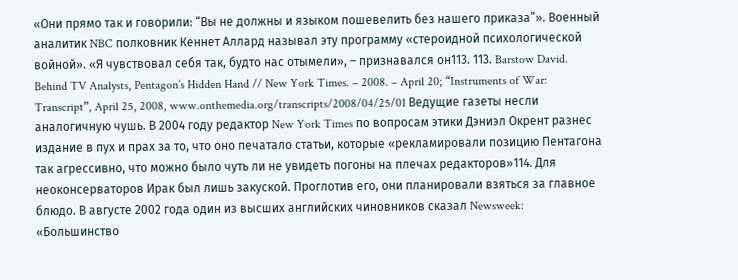«Они прямо так и говорили: “Вы не должны и языком пошевелить без нашего приказа”». Военный аналитик NBC полковник Кеннет Аллард называл эту программу «стероидной психологической войной». «Я чувствовал себя так, будто нас отымели», – признавался он113. 113. Barstow David. Behind TV Analysts, Pentagon’s Hidden Hand // New York Times. – 2008. – April 20; “Instruments of War: Transcript”, April 25, 2008, www.onthemedia.org/transcripts/2008/04/25/01 Ведущие газеты несли аналогичную чушь. В 2004 году редактор New York Times по вопросам этики Дэниэл Окрент разнес издание в пух и прах за то, что оно печатало статьи, которые «рекламировали позицию Пентагона так агрессивно, что можно было чуть ли не увидеть погоны на плечах редакторов»114. Для неоконсерваторов Ирак был лишь закуской. Проглотив его, они планировали взяться за главное блюдо. В августе 2002 года один из высших английских чиновников сказал Newsweek: «Большинство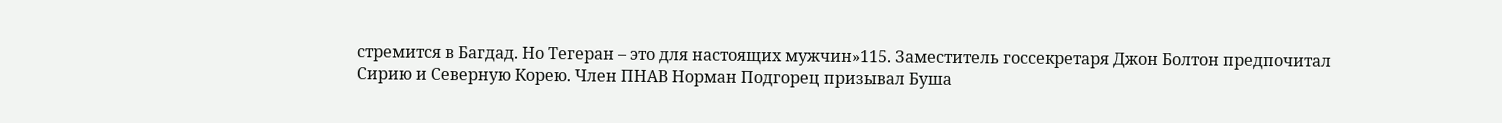стремится в Багдад. Но Тегеран – это для настоящих мужчин»115. Заместитель госсекретаря Джон Болтон предпочитал Сирию и Северную Корею. Член ПНАВ Норман Подгорец призывал Буша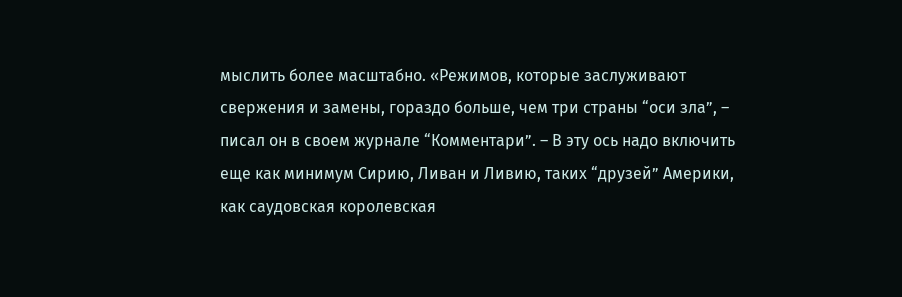мыслить более масштабно. «Режимов, которые заслуживают свержения и замены, гораздо больше, чем три страны “оси зла”, – писал он в своем журнале “Комментари”. – В эту ось надо включить еще как минимум Сирию, Ливан и Ливию, таких “друзей” Америки, как саудовская королевская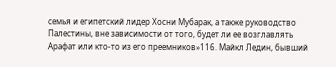семья и египетский лидер Хосни Мубарак, а также руководство Палестины, вне зависимости от того, будет ли ее возглавлять Арафат или кто-то из его преемников»116. Майкл Ледин, бывший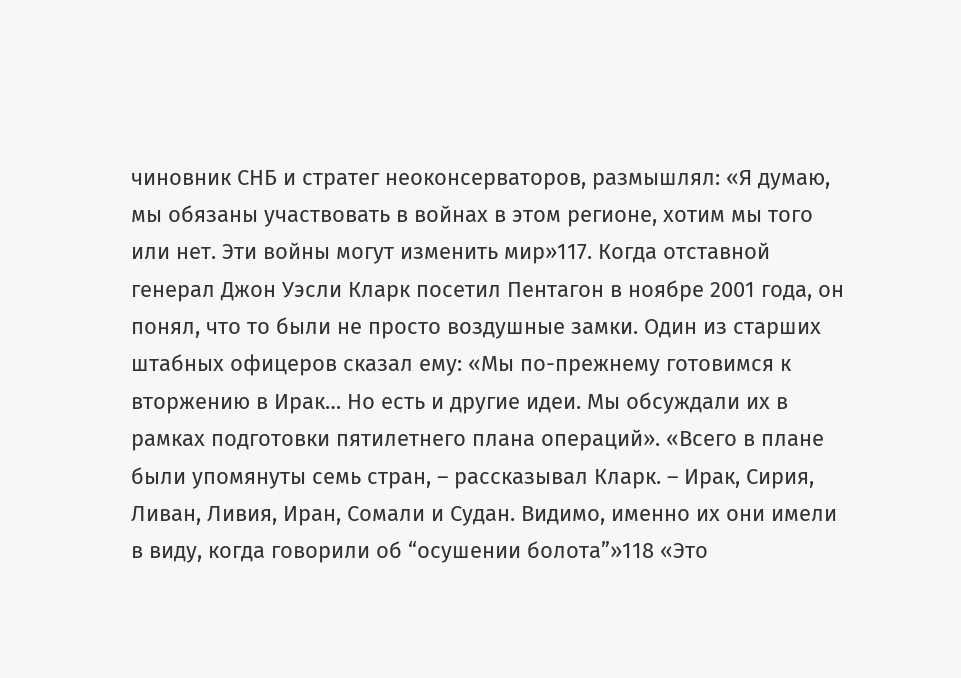чиновник СНБ и стратег неоконсерваторов, размышлял: «Я думаю, мы обязаны участвовать в войнах в этом регионе, хотим мы того или нет. Эти войны могут изменить мир»117. Когда отставной генерал Джон Уэсли Кларк посетил Пентагон в ноябре 2001 года, он понял, что то были не просто воздушные замки. Один из старших штабных офицеров сказал ему: «Мы по-прежнему готовимся к вторжению в Ирак… Но есть и другие идеи. Мы обсуждали их в рамках подготовки пятилетнего плана операций». «Всего в плане были упомянуты семь стран, – рассказывал Кларк. – Ирак, Сирия, Ливан, Ливия, Иран, Сомали и Судан. Видимо, именно их они имели в виду, когда говорили об “осушении болота”»118 «Это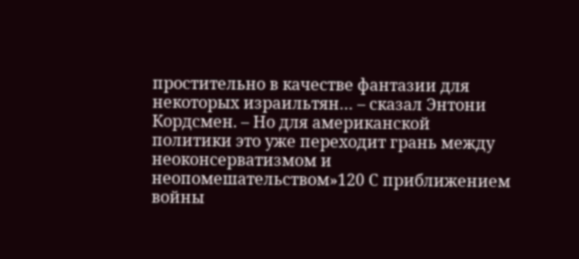простительно в качестве фантазии для некоторых израильтян… – сказал Энтони Кордсмен. – Но для американской политики это уже переходит грань между неоконсерватизмом и неопомешательством»120 С приближением войны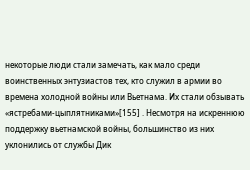некоторые люди стали замечать, как мало среди воинственных энтузиастов тех, кто служил в армии во времена холодной войны или Вьетнама. Их стали обзывать «ястребами-цыплятниками»[155] . Несмотря на искреннюю поддержку вьетнамской войны, большинство из них уклонились от службы Дик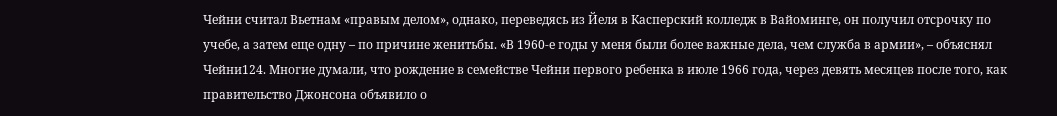Чейни считал Вьетнам «правым делом», однако, переведясь из Йеля в Касперский колледж в Вайоминге, он получил отсрочку по учебе, а затем еще одну – по причине женитьбы. «В 1960-е годы у меня были более важные дела, чем служба в армии», – объяснял Чейни124. Многие думали, что рождение в семействе Чейни первого ребенка в июле 1966 года, через девять месяцев после того, как правительство Джонсона объявило о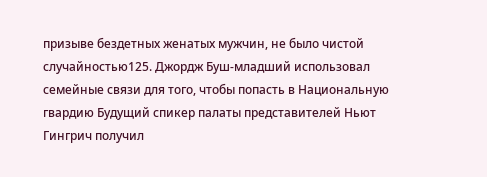призыве бездетных женатых мужчин, не было чистой случайностью125. Джордж Буш-младший использовал семейные связи для того, чтобы попасть в Национальную гвардию Будущий спикер палаты представителей Ньют Гингрич получил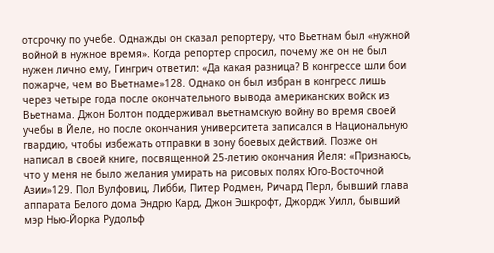отсрочку по учебе. Однажды он сказал репортеру, что Вьетнам был «нужной войной в нужное время». Когда репортер спросил, почему же он не был нужен лично ему, Гингрич ответил: «Да какая разница? В конгрессе шли бои пожарче, чем во Вьетнаме»128. Однако он был избран в конгресс лишь через четыре года после окончательного вывода американских войск из Вьетнама. Джон Болтон поддерживал вьетнамскую войну во время своей учебы в Йеле, но после окончания университета записался в Национальную гвардию, чтобы избежать отправки в зону боевых действий. Позже он написал в своей книге, посвященной 25-летию окончания Йеля: «Признаюсь, что у меня не было желания умирать на рисовых полях Юго-Восточной Азии»129. Пол Вулфовиц, Либби, Питер Родмен, Ричард Перл, бывший глава аппарата Белого дома Эндрю Кард, Джон Эшкрофт, Джордж Уилл, бывший мэр Нью-Йорка Рудольф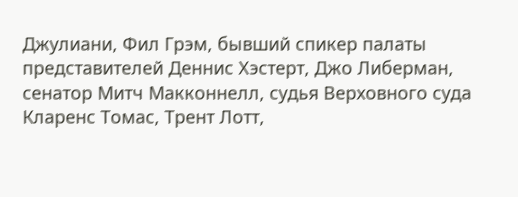Джулиани, Фил Грэм, бывший спикер палаты представителей Деннис Хэстерт, Джо Либерман, сенатор Митч Макконнелл, судья Верховного суда Кларенс Томас, Трент Лотт,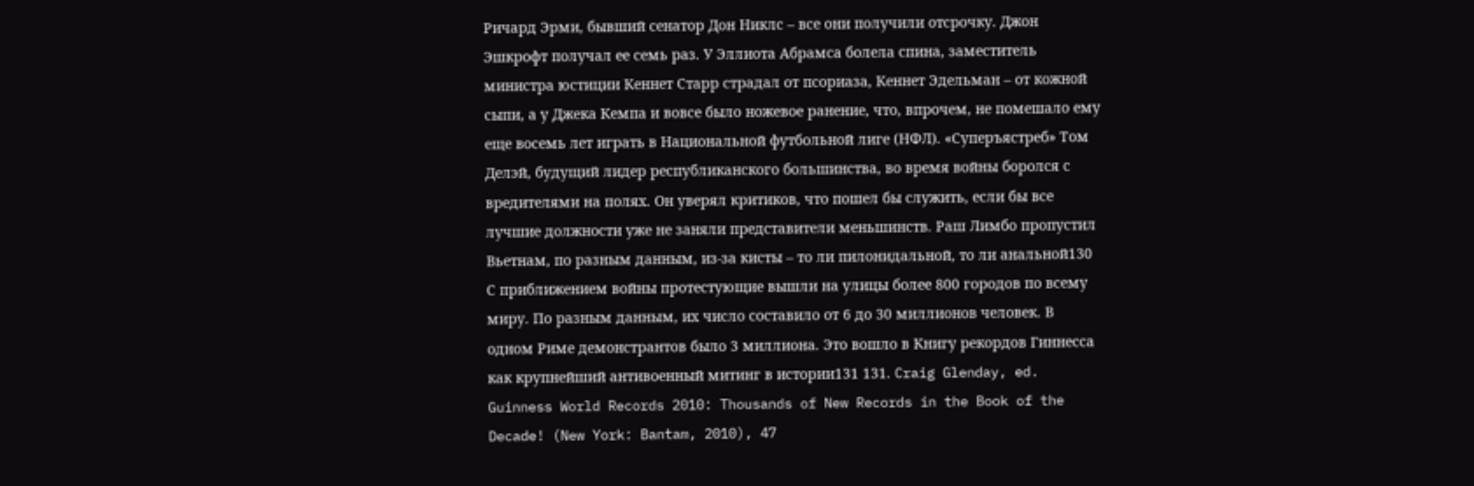Ричард Эрми, бывший сенатор Дон Никлс – все они получили отсрочку. Джон Эшкрофт получал ее семь раз. У Эллиота Абрамса болела спина, заместитель министра юстиции Кеннет Старр страдал от псориаза, Кеннет Эдельман – от кожной сыпи, а у Джека Кемпа и вовсе было ножевое ранение, что, впрочем, не помешало ему еще восемь лет играть в Национальной футбольной лиге (НФЛ). «Суперъястреб» Том Делэй, будущий лидер республиканского большинства, во время войны боролся с вредителями на полях. Он уверял критиков, что пошел бы служить, если бы все лучшие должности уже не заняли представители меньшинств. Раш Лимбо пропустил Вьетнам, по разным данным, из-за кисты – то ли пилонидальной, то ли анальной130 С приближением войны протестующие вышли на улицы более 800 городов по всему миру. По разным данным, их число составило от 6 до 30 миллионов человек. В одном Риме демонстрантов было 3 миллиона. Это вошло в Книгу рекордов Гиннесса как крупнейший антивоенный митинг в истории131 131. Craig Glenday, ed. Guinness World Records 2010: Thousands of New Records in the Book of the Decade! (New York: Bantam, 2010), 47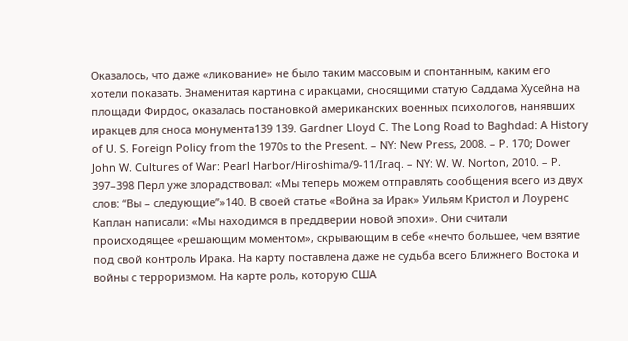Оказалось, что даже «ликование» не было таким массовым и спонтанным, каким его хотели показать. Знаменитая картина с иракцами, сносящими статую Саддама Хусейна на площади Фирдос, оказалась постановкой американских военных психологов, нанявших иракцев для сноса монумента139 139. Gardner Lloyd C. The Long Road to Baghdad: A History of U. S. Foreign Policy from the 1970s to the Present. – NY: New Press, 2008. – P. 170; Dower John W. Cultures of War: Pearl Harbor/Hiroshima/9-11/Iraq. – NY: W. W. Norton, 2010. – P. 397–398 Перл уже злорадствовал: «Мы теперь можем отправлять сообщения всего из двух слов: “Вы – следующие”»140. В своей статье «Война за Ирак» Уильям Кристол и Лоуренс Каплан написали: «Мы находимся в преддверии новой эпохи». Они считали происходящее «решающим моментом», скрывающим в себе «нечто большее, чем взятие под свой контроль Ирака. На карту поставлена даже не судьба всего Ближнего Востока и войны с терроризмом. На карте роль, которую США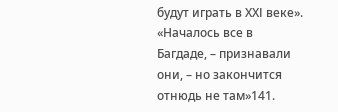будут играть в ХХІ веке». «Началось все в Багдаде, – признавали они, – но закончится отнюдь не там»141.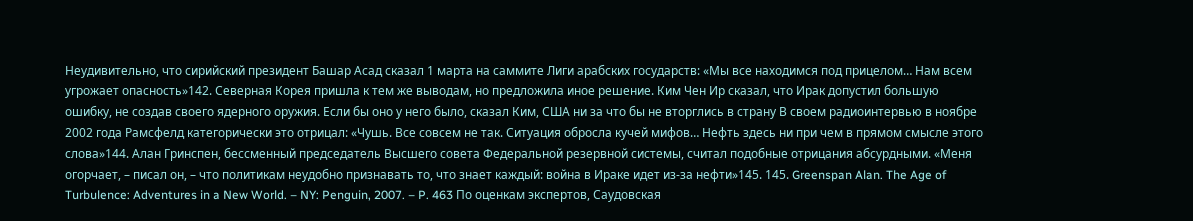Неудивительно, что сирийский президент Башар Асад сказал 1 марта на саммите Лиги арабских государств: «Мы все находимся под прицелом… Нам всем угрожает опасность»142. Северная Корея пришла к тем же выводам, но предложила иное решение. Ким Чен Ир сказал, что Ирак допустил большую ошибку, не создав своего ядерного оружия. Если бы оно у него было, сказал Ким, США ни за что бы не вторглись в страну В своем радиоинтервью в ноябре 2002 года Рамсфелд категорически это отрицал: «Чушь. Все совсем не так. Ситуация обросла кучей мифов… Нефть здесь ни при чем в прямом смысле этого слова»144. Алан Гринспен, бессменный председатель Высшего совета Федеральной резервной системы, считал подобные отрицания абсурдными. «Меня огорчает, – писал он, – что политикам неудобно признавать то, что знает каждый: война в Ираке идет из-за нефти»145. 145. Greenspan Alan. The Age of Turbulence: Adventures in a New World. – NY: Penguin, 2007. – P. 463 По оценкам экспертов, Саудовская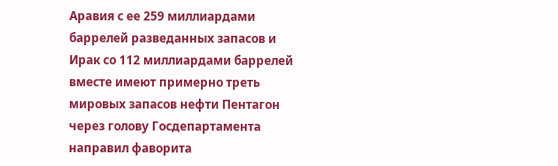Аравия с ее 259 миллиардами баррелей разведанных запасов и Ирак со 112 миллиардами баррелей вместе имеют примерно треть мировых запасов нефти Пентагон через голову Госдепартамента направил фаворита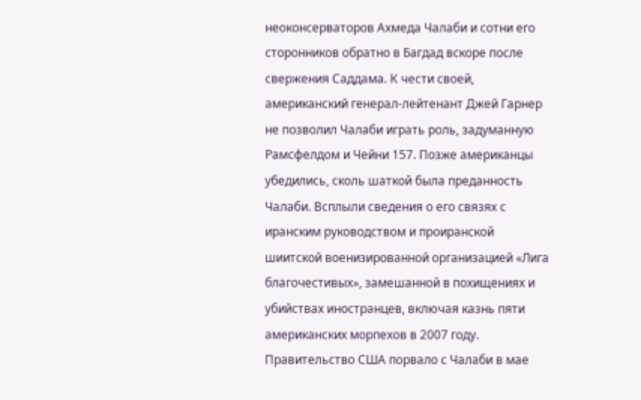неоконсерваторов Ахмеда Чалаби и сотни его сторонников обратно в Багдад вскоре после свержения Саддама. К чести своей, американский генерал-лейтенант Джей Гарнер не позволил Чалаби играть роль, задуманную Рамсфелдом и Чейни 157. Позже американцы убедились, сколь шаткой была преданность Чалаби. Всплыли сведения о его связях с иранским руководством и проиранской шиитской военизированной организацией «Лига благочестивых», замешанной в похищениях и убийствах иностранцев, включая казнь пяти американских морпехов в 2007 году. Правительство США порвало с Чалаби в мае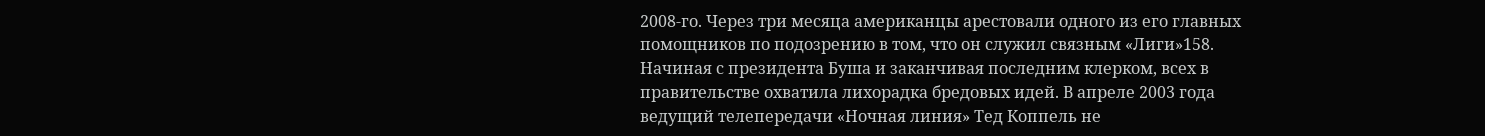2008-го. Через три месяца американцы арестовали одного из его главных помощников по подозрению в том, что он служил связным «Лиги»158. Начиная с президента Буша и заканчивая последним клерком, всех в правительстве охватила лихорадка бредовых идей. В апреле 2003 года ведущий телепередачи «Ночная линия» Тед Коппель не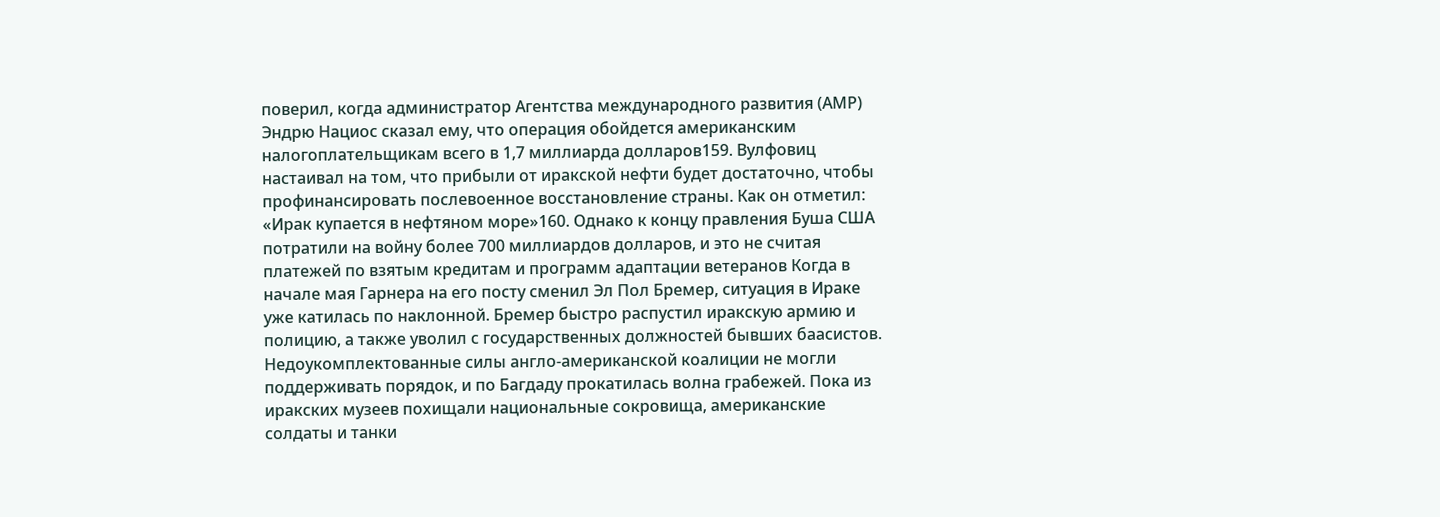поверил, когда администратор Агентства международного развития (АМР) Эндрю Нациос сказал ему, что операция обойдется американским налогоплательщикам всего в 1,7 миллиарда долларов159. Вулфовиц настаивал на том, что прибыли от иракской нефти будет достаточно, чтобы профинансировать послевоенное восстановление страны. Как он отметил: «Ирак купается в нефтяном море»160. Однако к концу правления Буша США потратили на войну более 700 миллиардов долларов, и это не считая платежей по взятым кредитам и программ адаптации ветеранов Когда в начале мая Гарнера на его посту сменил Эл Пол Бремер, ситуация в Ираке уже катилась по наклонной. Бремер быстро распустил иракскую армию и полицию, а также уволил с государственных должностей бывших баасистов. Недоукомплектованные силы англо-американской коалиции не могли поддерживать порядок, и по Багдаду прокатилась волна грабежей. Пока из иракских музеев похищали национальные сокровища, американские солдаты и танки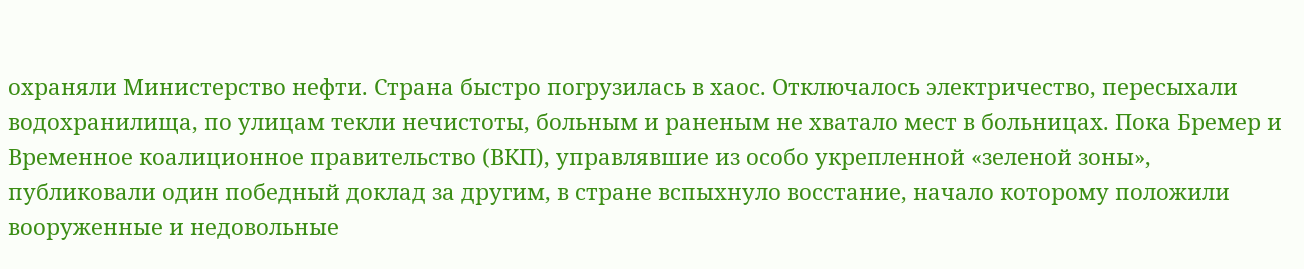охраняли Министерство нефти. Страна быстро погрузилась в хаос. Отключалось электричество, пересыхали водохранилища, по улицам текли нечистоты, больным и раненым не хватало мест в больницах. Пока Бремер и Временное коалиционное правительство (ВКП), управлявшие из особо укрепленной «зеленой зоны», публиковали один победный доклад за другим, в стране вспыхнуло восстание, начало которому положили вооруженные и недовольные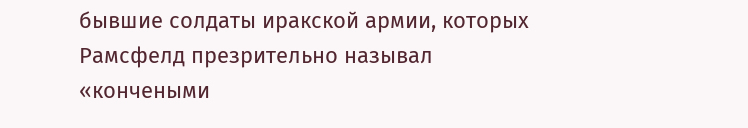бывшие солдаты иракской армии, которых Рамсфелд презрительно называл «кончеными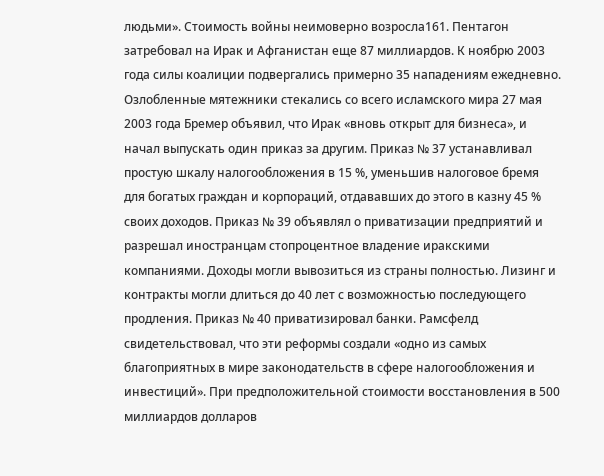людьми». Стоимость войны неимоверно возросла161. Пентагон затребовал на Ирак и Афганистан еще 87 миллиардов. К ноябрю 2003 года силы коалиции подвергались примерно 35 нападениям ежедневно. Озлобленные мятежники стекались со всего исламского мира 27 мая 2003 года Бремер объявил, что Ирак «вновь открыт для бизнеса», и начал выпускать один приказ за другим. Приказ № 37 устанавливал простую шкалу налогообложения в 15 %, уменьшив налоговое бремя для богатых граждан и корпораций, отдававших до этого в казну 45 % своих доходов. Приказ № 39 объявлял о приватизации предприятий и разрешал иностранцам стопроцентное владение иракскими компаниями. Доходы могли вывозиться из страны полностью. Лизинг и контракты могли длиться до 40 лет с возможностью последующего продления. Приказ № 40 приватизировал банки. Рамсфелд свидетельствовал, что эти реформы создали «одно из самых благоприятных в мире законодательств в сфере налогообложения и инвестиций». При предположительной стоимости восстановления в 500 миллиардов долларов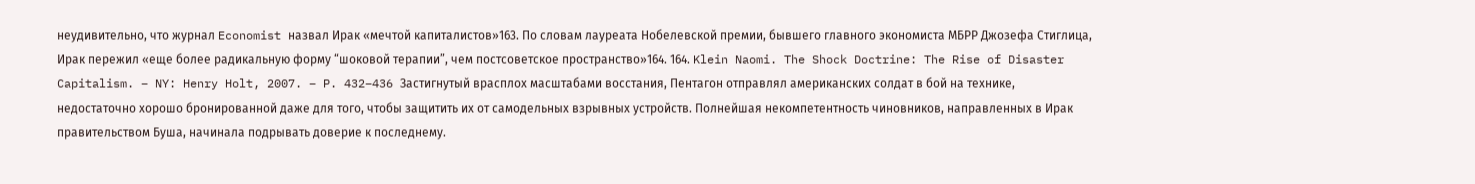неудивительно, что журнал Economist назвал Ирак «мечтой капиталистов»163. По словам лауреата Нобелевской премии, бывшего главного экономиста МБРР Джозефа Стиглица, Ирак пережил «еще более радикальную форму “шоковой терапии”, чем постсоветское пространство»164. 164. Klein Naomi. The Shock Doctrine: The Rise of Disaster Capitalism. – NY: Henry Holt, 2007. – P. 432–436 Застигнутый врасплох масштабами восстания, Пентагон отправлял американских солдат в бой на технике, недостаточно хорошо бронированной даже для того, чтобы защитить их от самодельных взрывных устройств. Полнейшая некомпетентность чиновников, направленных в Ирак правительством Буша, начинала подрывать доверие к последнему.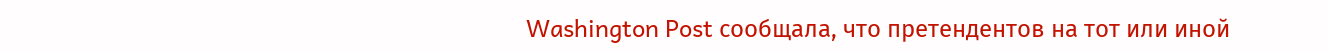Washington Post сообщала, что претендентов на тот или иной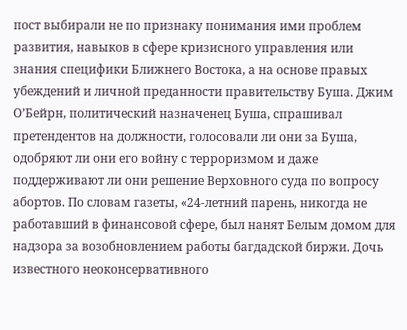пост выбирали не по признаку понимания ими проблем развития, навыков в сфере кризисного управления или знания специфики Ближнего Востока, а на основе правых убеждений и личной преданности правительству Буша. Джим О’Бейрн, политический назначенец Буша, спрашивал претендентов на должности, голосовали ли они за Буша, одобряют ли они его войну с терроризмом и даже поддерживают ли они решение Верховного суда по вопросу абортов. По словам газеты, «24-летний парень, никогда не работавший в финансовой сфере, был нанят Белым домом для надзора за возобновлением работы багдадской биржи. Дочь известного неоконсервативного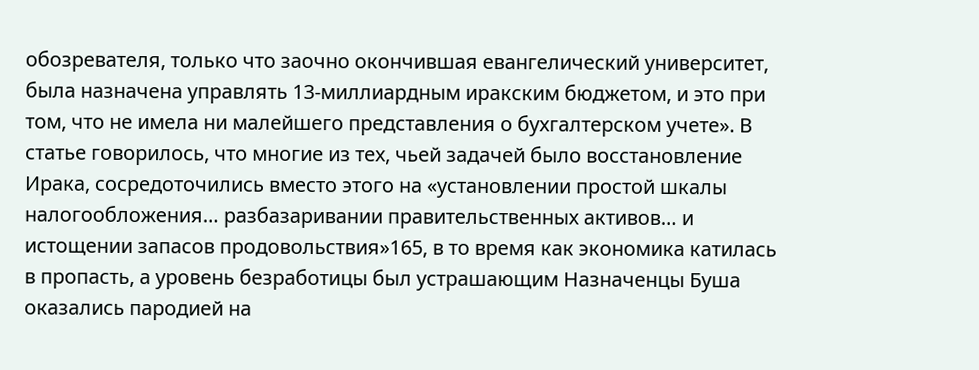обозревателя, только что заочно окончившая евангелический университет, была назначена управлять 13-миллиардным иракским бюджетом, и это при том, что не имела ни малейшего представления о бухгалтерском учете». В статье говорилось, что многие из тех, чьей задачей было восстановление Ирака, сосредоточились вместо этого на «установлении простой шкалы налогообложения… разбазаривании правительственных активов… и истощении запасов продовольствия»165, в то время как экономика катилась в пропасть, а уровень безработицы был устрашающим Назначенцы Буша оказались пародией на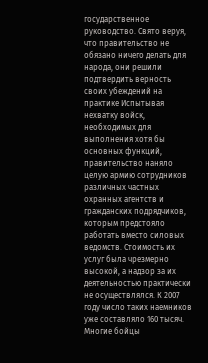государственное руководство. Свято веруя, что правительство не обязано ничего делать для народа, они решили подтвердить верность своих убеждений на практике Испытывая нехватку войск, необходимых для выполнения хотя бы основных функций, правительство наняло целую армию сотрудников различных частных охранных агентств и гражданских подрядчиков, которым предстояло работать вместо силовых ведомств. Стоимость их услуг была чрезмерно высокой, а надзор за их деятельностью практически не осуществлялся. К 2007 году число таких наемников уже составляло 160 тысяч. Многие бойцы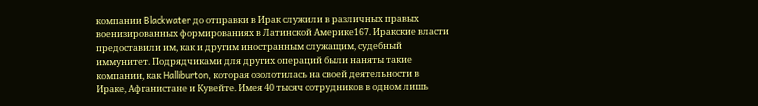компании Blackwater до отправки в Ирак служили в различных правых военизированных формированиях в Латинской Америке167. Иракские власти предоставили им, как и другим иностранным служащим, судебный иммунитет. Подрядчиками для других операций были наняты такие компании, как Halliburton, которая озолотилась на своей деятельности в Ираке, Афганистане и Кувейте. Имея 40 тысяч сотрудников в одном лишь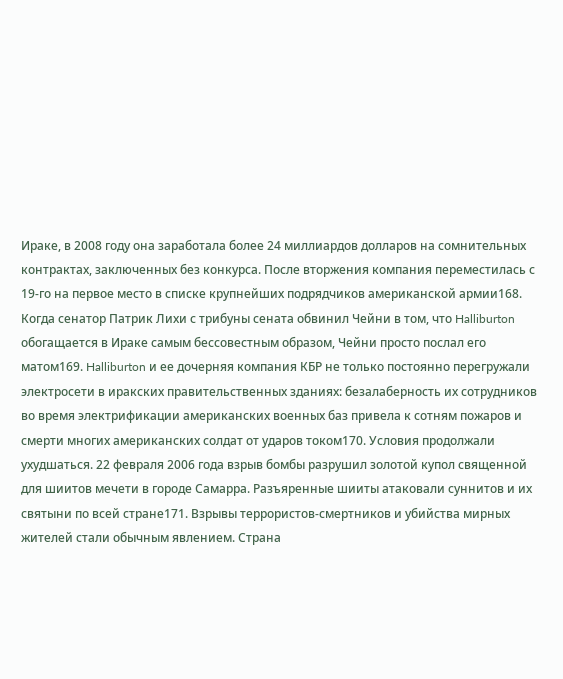Ираке, в 2008 году она заработала более 24 миллиардов долларов на сомнительных контрактах, заключенных без конкурса. После вторжения компания переместилась с 19-го на первое место в списке крупнейших подрядчиков американской армии168. Когда сенатор Патрик Лихи с трибуны сената обвинил Чейни в том, что Halliburton обогащается в Ираке самым бессовестным образом, Чейни просто послал его матом169. Halliburton и ее дочерняя компания КБР не только постоянно перегружали электросети в иракских правительственных зданиях: безалаберность их сотрудников во время электрификации американских военных баз привела к сотням пожаров и смерти многих американских солдат от ударов током170. Условия продолжали ухудшаться. 22 февраля 2006 года взрыв бомбы разрушил золотой купол священной для шиитов мечети в городе Самарра. Разъяренные шииты атаковали суннитов и их святыни по всей стране171. Взрывы террористов-смертников и убийства мирных жителей стали обычным явлением. Страна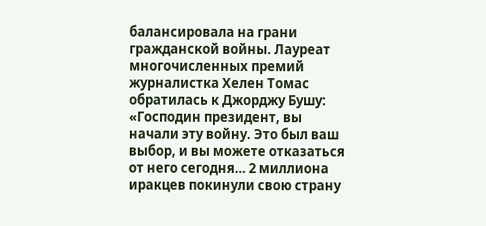балансировала на грани гражданской войны. Лауреат многочисленных премий журналистка Хелен Томас обратилась к Джорджу Бушу: «Господин президент, вы начали эту войну. Это был ваш выбор, и вы можете отказаться от него сегодня… 2 миллиона иракцев покинули свою страну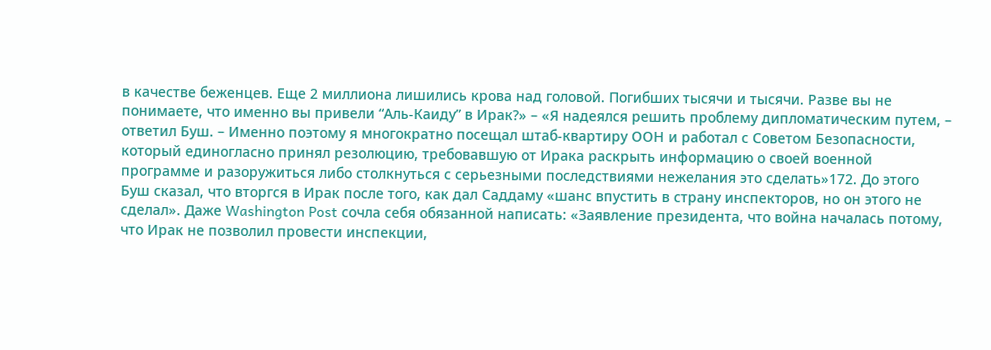в качестве беженцев. Еще 2 миллиона лишились крова над головой. Погибших тысячи и тысячи. Разве вы не понимаете, что именно вы привели “Аль-Каиду” в Ирак?» – «Я надеялся решить проблему дипломатическим путем, – ответил Буш. – Именно поэтому я многократно посещал штаб-квартиру ООН и работал с Советом Безопасности, который единогласно принял резолюцию, требовавшую от Ирака раскрыть информацию о своей военной программе и разоружиться либо столкнуться с серьезными последствиями нежелания это сделать»172. До этого Буш сказал, что вторгся в Ирак после того, как дал Саддаму «шанс впустить в страну инспекторов, но он этого не сделал». Даже Washington Post сочла себя обязанной написать: «Заявление президента, что война началась потому, что Ирак не позволил провести инспекции,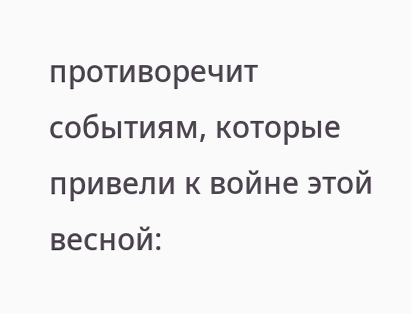противоречит событиям, которые привели к войне этой весной: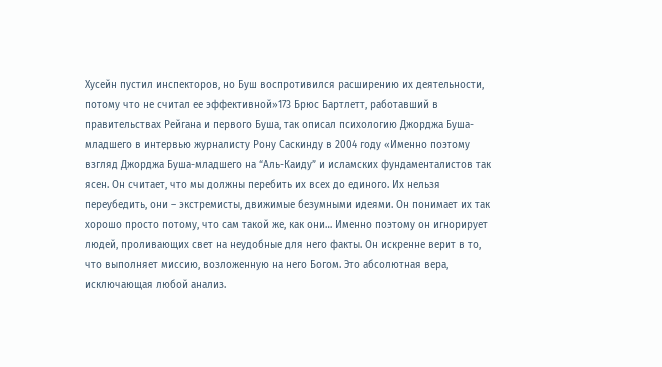Хусейн пустил инспекторов, но Буш воспротивился расширению их деятельности, потому что не считал ее эффективной»173 Брюс Бартлетт, работавший в правительствах Рейгана и первого Буша, так описал психологию Джорджа Буша-младшего в интервью журналисту Рону Саскинду в 2004 году «Именно поэтому взгляд Джорджа Буша-младшего на “Аль-Каиду” и исламских фундаменталистов так ясен. Он считает, что мы должны перебить их всех до единого. Их нельзя переубедить, они – экстремисты, движимые безумными идеями. Он понимает их так хорошо просто потому, что сам такой же, как они… Именно поэтому он игнорирует людей, проливающих свет на неудобные для него факты. Он искренне верит в то, что выполняет миссию, возложенную на него Богом. Это абсолютная вера, исключающая любой анализ.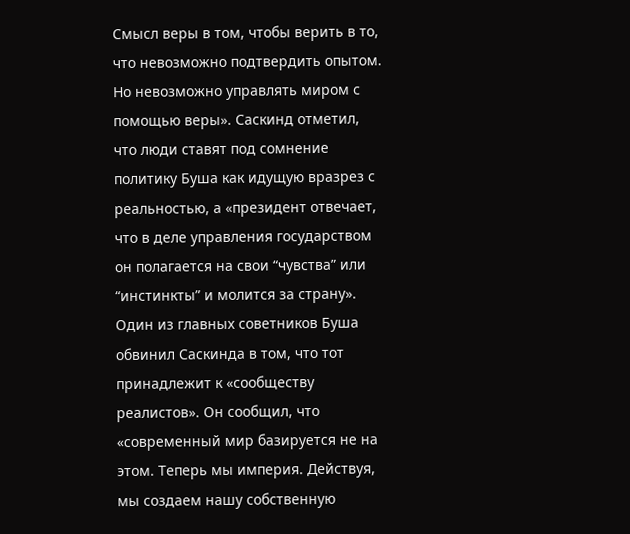Смысл веры в том, чтобы верить в то, что невозможно подтвердить опытом. Но невозможно управлять миром с помощью веры». Саскинд отметил, что люди ставят под сомнение политику Буша как идущую вразрез с реальностью, а «президент отвечает, что в деле управления государством он полагается на свои “чувства” или “инстинкты” и молится за страну». Один из главных советников Буша обвинил Саскинда в том, что тот принадлежит к «сообществу реалистов». Он сообщил, что «современный мир базируется не на этом. Теперь мы империя. Действуя, мы создаем нашу собственную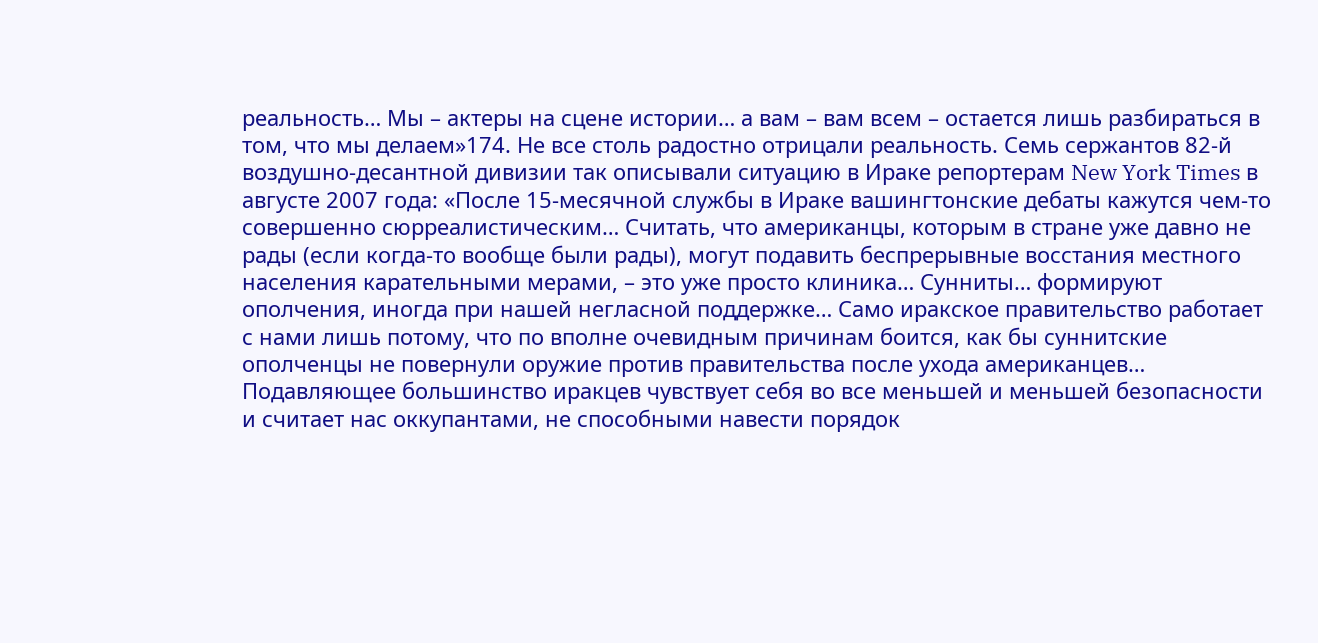реальность… Мы – актеры на сцене истории… а вам – вам всем – остается лишь разбираться в том, что мы делаем»174. Не все столь радостно отрицали реальность. Семь сержантов 82-й воздушно-десантной дивизии так описывали ситуацию в Ираке репортерам New York Times в августе 2007 года: «После 15-месячной службы в Ираке вашингтонские дебаты кажутся чем-то совершенно сюрреалистическим… Считать, что американцы, которым в стране уже давно не рады (если когда-то вообще были рады), могут подавить беспрерывные восстания местного населения карательными мерами, – это уже просто клиника… Сунниты… формируют ополчения, иногда при нашей негласной поддержке… Само иракское правительство работает с нами лишь потому, что по вполне очевидным причинам боится, как бы суннитские ополченцы не повернули оружие против правительства после ухода американцев… Подавляющее большинство иракцев чувствует себя во все меньшей и меньшей безопасности и считает нас оккупантами, не способными навести порядок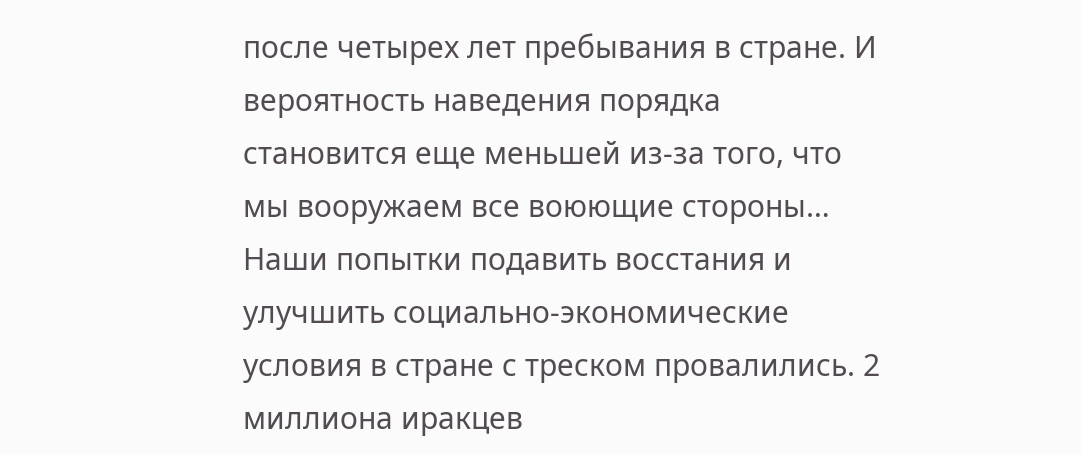после четырех лет пребывания в стране. И вероятность наведения порядка становится еще меньшей из-за того, что мы вооружаем все воюющие стороны… Наши попытки подавить восстания и улучшить социально-экономические условия в стране с треском провалились. 2 миллиона иракцев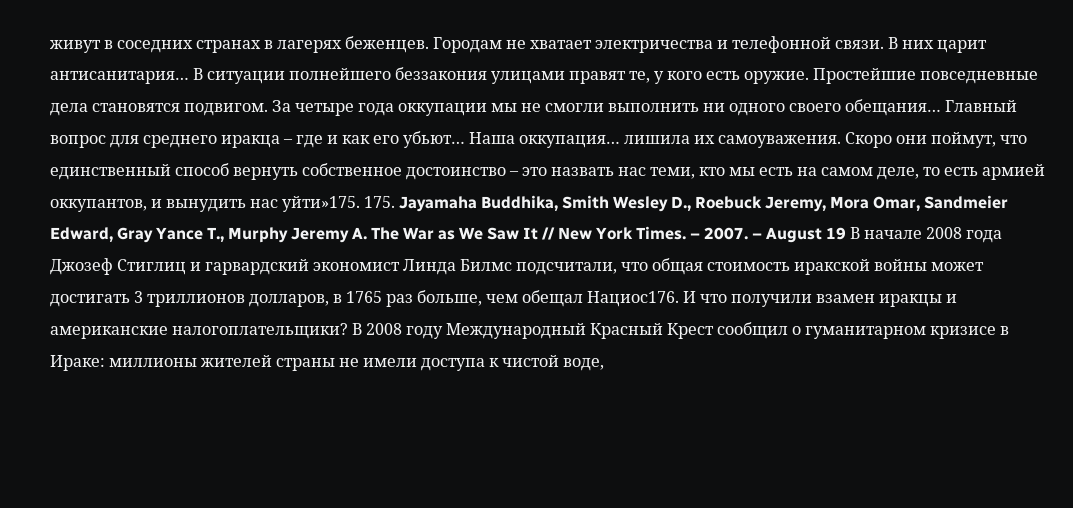живут в соседних странах в лагерях беженцев. Городам не хватает электричества и телефонной связи. В них царит антисанитария… В ситуации полнейшего беззакония улицами правят те, у кого есть оружие. Простейшие повседневные дела становятся подвигом. За четыре года оккупации мы не смогли выполнить ни одного своего обещания… Главный вопрос для среднего иракца – где и как его убьют… Наша оккупация… лишила их самоуважения. Скоро они поймут, что единственный способ вернуть собственное достоинство – это назвать нас теми, кто мы есть на самом деле, то есть армией оккупантов, и вынудить нас уйти»175. 175. Jayamaha Buddhika, Smith Wesley D., Roebuck Jeremy, Mora Omar, Sandmeier Edward, Gray Yance T., Murphy Jeremy A. The War as We Saw It // New York Times. – 2007. – August 19 В начале 2008 года Джозеф Стиглиц и гарвардский экономист Линда Билмс подсчитали, что общая стоимость иракской войны может достигать 3 триллионов долларов, в 1765 раз больше, чем обещал Нациос176. И что получили взамен иракцы и американские налогоплательщики? В 2008 году Международный Красный Крест сообщил о гуманитарном кризисе в Ираке: миллионы жителей страны не имели доступа к чистой воде,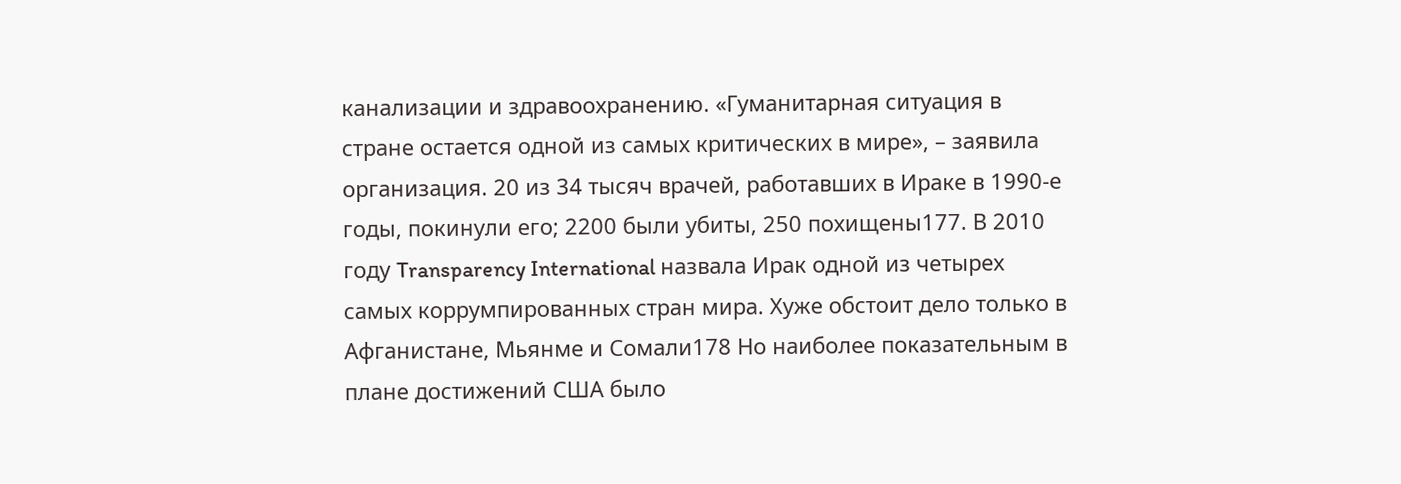канализации и здравоохранению. «Гуманитарная ситуация в стране остается одной из самых критических в мире», – заявила организация. 20 из 34 тысяч врачей, работавших в Ираке в 1990-е годы, покинули его; 2200 были убиты, 250 похищены177. В 2010 году Transparency International назвала Ирак одной из четырех самых коррумпированных стран мира. Хуже обстоит дело только в Афганистане, Мьянме и Сомали178 Но наиболее показательным в плане достижений США было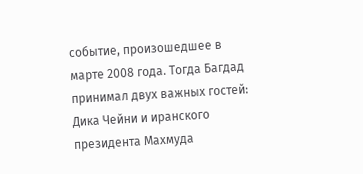событие, произошедшее в марте 2008 года. Тогда Багдад принимал двух важных гостей: Дика Чейни и иранского президента Махмуда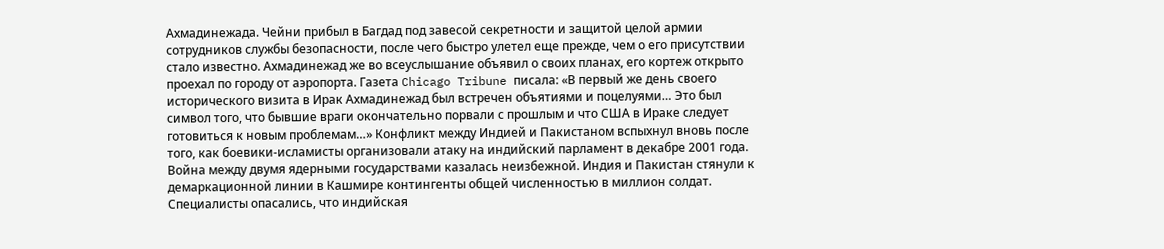Ахмадинежада. Чейни прибыл в Багдад под завесой секретности и защитой целой армии сотрудников службы безопасности, после чего быстро улетел еще прежде, чем о его присутствии стало известно. Ахмадинежад же во всеуслышание объявил о своих планах, его кортеж открыто проехал по городу от аэропорта. Газета Chicago Tribune писала: «В первый же день своего исторического визита в Ирак Ахмадинежад был встречен объятиями и поцелуями… Это был символ того, что бывшие враги окончательно порвали с прошлым и что США в Ираке следует готовиться к новым проблемам…» Конфликт между Индией и Пакистаном вспыхнул вновь после того, как боевики-исламисты организовали атаку на индийский парламент в декабре 2001 года. Война между двумя ядерными государствами казалась неизбежной. Индия и Пакистан стянули к демаркационной линии в Кашмире контингенты общей численностью в миллион солдат. Специалисты опасались, что индийская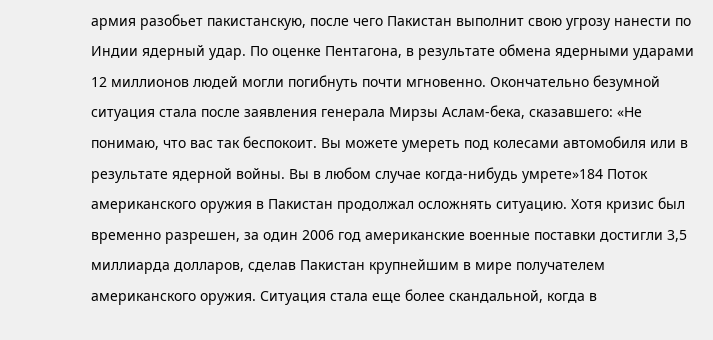армия разобьет пакистанскую, после чего Пакистан выполнит свою угрозу нанести по Индии ядерный удар. По оценке Пентагона, в результате обмена ядерными ударами 12 миллионов людей могли погибнуть почти мгновенно. Окончательно безумной ситуация стала после заявления генерала Мирзы Аслам-бека, сказавшего: «Не понимаю, что вас так беспокоит. Вы можете умереть под колесами автомобиля или в результате ядерной войны. Вы в любом случае когда-нибудь умрете»184 Поток американского оружия в Пакистан продолжал осложнять ситуацию. Хотя кризис был временно разрешен, за один 2006 год американские военные поставки достигли 3,5 миллиарда долларов, сделав Пакистан крупнейшим в мире получателем американского оружия. Ситуация стала еще более скандальной, когда в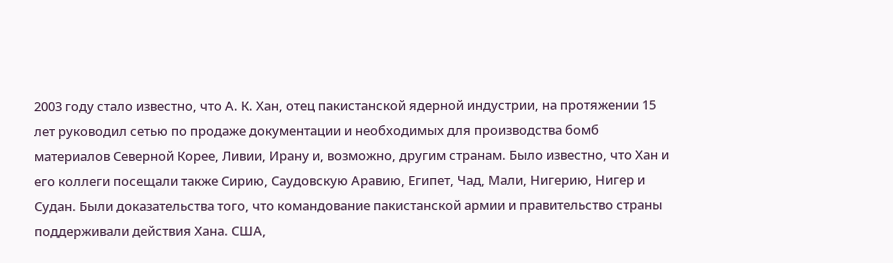2003 году стало известно, что А. К. Хан, отец пакистанской ядерной индустрии, на протяжении 15 лет руководил сетью по продаже документации и необходимых для производства бомб материалов Северной Корее, Ливии, Ирану и, возможно, другим странам. Было известно, что Хан и его коллеги посещали также Сирию, Саудовскую Аравию, Египет, Чад, Мали, Нигерию, Нигер и Судан. Были доказательства того, что командование пакистанской армии и правительство страны поддерживали действия Хана. США,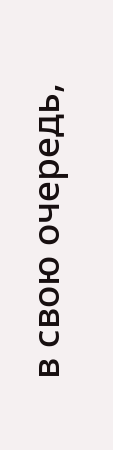в свою очередь,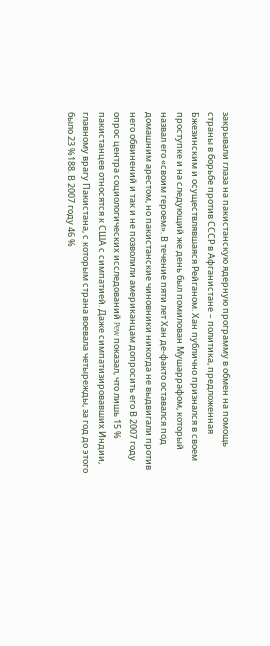закрывали глаза на пакистанскую ядерную программу в обмен на помощь страны в борьбе против СССР в Афганистане – политика, предложенная Бжезинским и осуществлявшаяся Рейганом. Хан публично признался в своем проступке и на следующий же день был помилован Мушаррафом, который назвал его «своим героем». В течение пяти лет Хан де-факто оставался под домашним арестом, но пакистанские чиновники никогда не выдвигали против него обвинений и так и не позволили американцам допросить его В 2007 году опрос центра социологических исследований Pew показал, что лишь 15 % пакистанцев относятся к США с симпатией. Даже симпатизировавших Индии, главному врагу Пакистана, с которым страна воевала четырежды, за год до этого было 23 %188. В 2007 году 46 %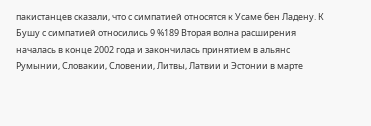пакистанцев сказали, что с симпатией относятся к Усаме бен Ладену. К Бушу с симпатией относились 9 %189 Вторая волна расширения началась в конце 2002 года и закончилась принятием в альянс Румынии, Словакии, Словении, Литвы, Латвии и Эстонии в марте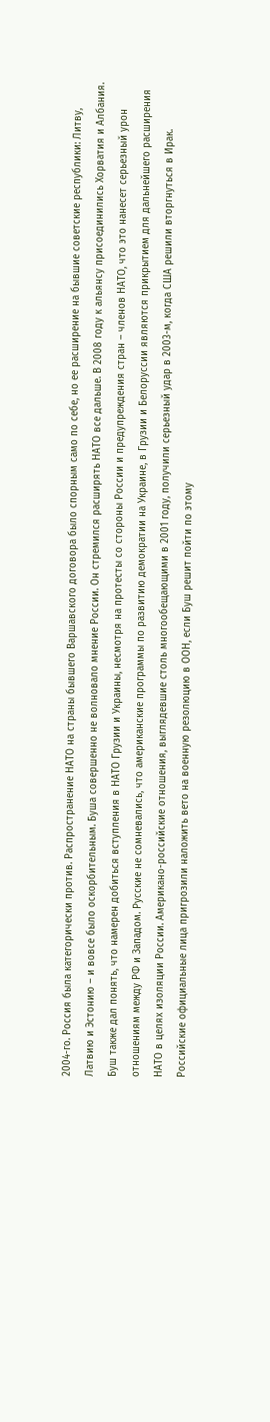2004-го. Россия была категорически против. Распространение НАТО на страны бывшего Варшавского договора было спорным само по себе, но ее расширение на бывшие советские республики: Литву, Латвию и Эстонию – и вовсе было оскорбительным. Буша совершенно не волновало мнение России. Он стремился расширять НАТО все дальше. В 2008 году к альянсу присоединились Хорватия и Албания. Буш также дал понять, что намерен добиться вступления в НАТО Грузии и Украины, несмотря на протесты со стороны России и предупреждения стран – членов НАТО, что это нанесет серьезный урон отношениям между РФ и Западом. Русские не сомневались, что американские программы по развитию демократии на Украине, в Грузии и Белоруссии являются прикрытием для дальнейшего расширения НАТО в целях изоляции России. Американо-российские отношения, выглядевшие столь многообещающими в 2001 году, получили серьезный удар в 2003-м, когда США решили вторгнуться в Ирак. Российские официальные лица пригрозили наложить вето на военную резолюцию в ООН, если Буш решит пойти по этому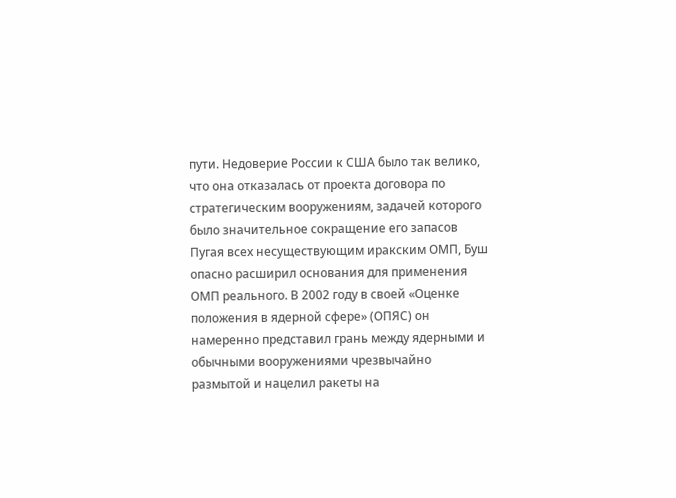пути. Недоверие России к США было так велико, что она отказалась от проекта договора по стратегическим вооружениям, задачей которого было значительное сокращение его запасов Пугая всех несуществующим иракским ОМП, Буш опасно расширил основания для применения ОМП реального. В 2002 году в своей «Оценке положения в ядерной сфере» (ОПЯС) он намеренно представил грань между ядерными и обычными вооружениями чрезвычайно размытой и нацелил ракеты на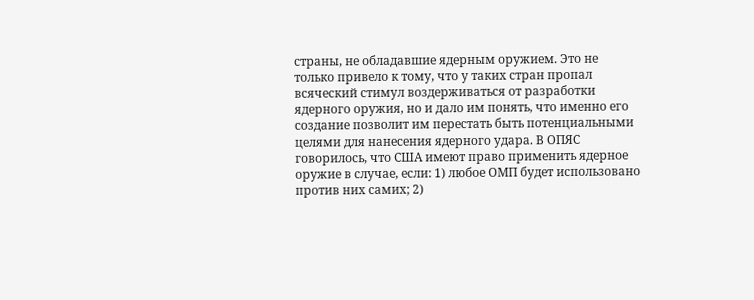страны, не обладавшие ядерным оружием. Это не только привело к тому, что у таких стран пропал всяческий стимул воздерживаться от разработки ядерного оружия, но и дало им понять, что именно его создание позволит им перестать быть потенциальными целями для нанесения ядерного удара. В ОПЯС говорилось, что США имеют право применить ядерное оружие в случае, если: 1) любое ОМП будет использовано против них самих; 2)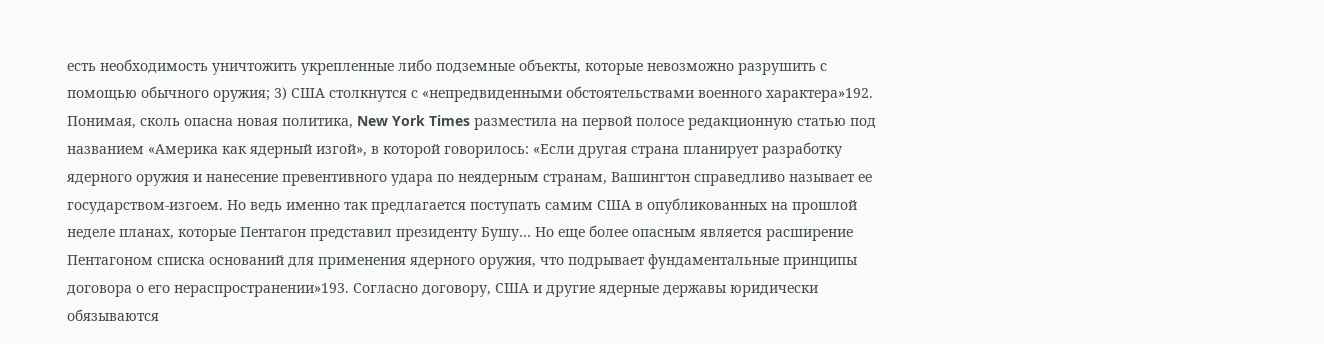есть необходимость уничтожить укрепленные либо подземные объекты, которые невозможно разрушить с помощью обычного оружия; 3) США столкнутся с «непредвиденными обстоятельствами военного характера»192. Понимая, сколь опасна новая политика, New York Times разместила на первой полосе редакционную статью под названием «Америка как ядерный изгой», в которой говорилось: «Если другая страна планирует разработку ядерного оружия и нанесение превентивного удара по неядерным странам, Вашингтон справедливо называет ее государством-изгоем. Но ведь именно так предлагается поступать самим США в опубликованных на прошлой неделе планах, которые Пентагон представил президенту Бушу… Но еще более опасным является расширение Пентагоном списка оснований для применения ядерного оружия, что подрывает фундаментальные принципы договора о его нераспространении»193. Согласно договору, США и другие ядерные державы юридически обязываются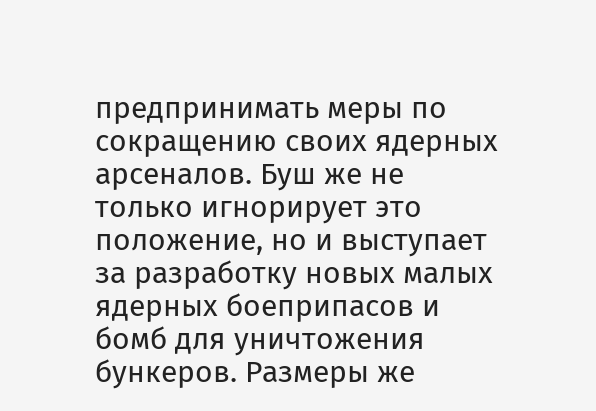предпринимать меры по сокращению своих ядерных арсеналов. Буш же не только игнорирует это положение, но и выступает за разработку новых малых ядерных боеприпасов и бомб для уничтожения бункеров. Размеры же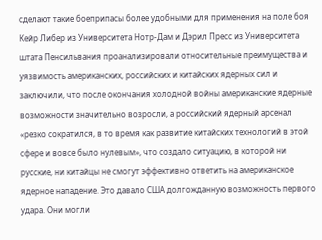сделают такие боеприпасы более удобными для применения на поле боя Кейр Либер из Университета Нотр-Дам и Дэрил Пресс из Университета штата Пенсильвания проанализировали относительные преимущества и уязвимость американских, российских и китайских ядерных сил и заключили, что после окончания холодной войны американские ядерные возможности значительно возросли, а российский ядерный арсенал «резко сократился, в то время как развитие китайских технологий в этой сфере и вовсе было нулевым», что создало ситуацию, в которой ни русские, ни китайцы не смогут эффективно ответить на американское ядерное нападение. Это давало США долгожданную возможность первого удара. Они могли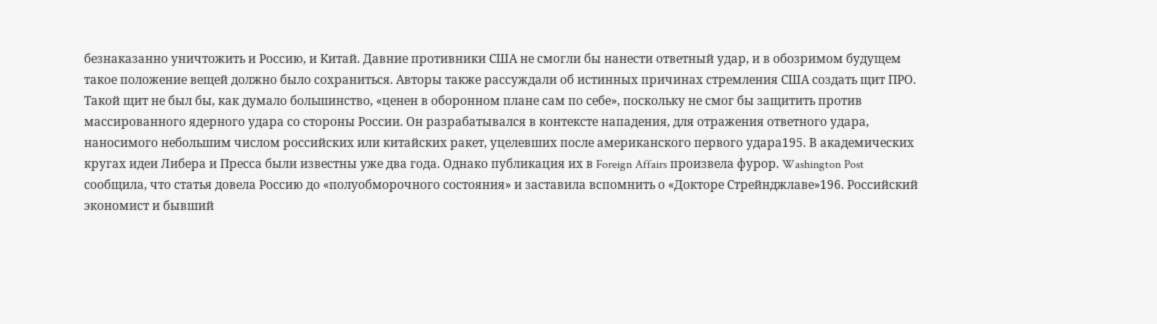безнаказанно уничтожить и Россию, и Китай. Давние противники США не смогли бы нанести ответный удар, и в обозримом будущем такое положение вещей должно было сохраниться. Авторы также рассуждали об истинных причинах стремления США создать щит ПРО. Такой щит не был бы, как думало большинство, «ценен в оборонном плане сам по себе», поскольку не смог бы защитить против массированного ядерного удара со стороны России. Он разрабатывался в контексте нападения, для отражения ответного удара, наносимого небольшим числом российских или китайских ракет, уцелевших после американского первого удара195. В академических кругах идеи Либера и Пресса были известны уже два года. Однако публикация их в Foreign Affairs произвела фурор. Washington Post сообщила, что статья довела Россию до «полуобморочного состояния» и заставила вспомнить о «Докторе Стрейнджлаве»196. Российский экономист и бывший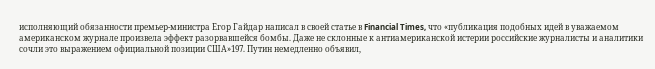исполняющий обязанности премьер-министра Егор Гайдар написал в своей статье в Financial Times, что «публикация подобных идей в уважаемом американском журнале произвела эффект разорвавшейся бомбы. Даже не склонные к антиамериканской истерии российские журналисты и аналитики сочли это выражением официальной позиции США»197. Путин немедленно объявил,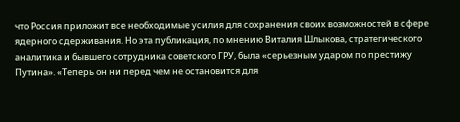что Россия приложит все необходимые усилия для сохранения своих возможностей в сфере ядерного сдерживания. Но эта публикация, по мнению Виталия Шлыкова, стратегического аналитика и бывшего сотрудника советского ГРУ, была «серьезным ударом по престижу Путина». «Теперь он ни перед чем не остановится для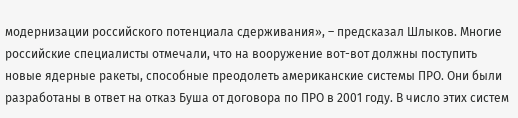модернизации российского потенциала сдерживания», – предсказал Шлыков. Многие российские специалисты отмечали, что на вооружение вот-вот должны поступить новые ядерные ракеты, способные преодолеть американские системы ПРО. Они были разработаны в ответ на отказ Буша от договора по ПРО в 2001 году. В число этих систем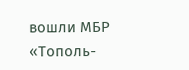вошли МБР «Тополь-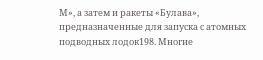М», а затем и ракеты «Булава», предназначенные для запуска с атомных подводных лодок198. Многие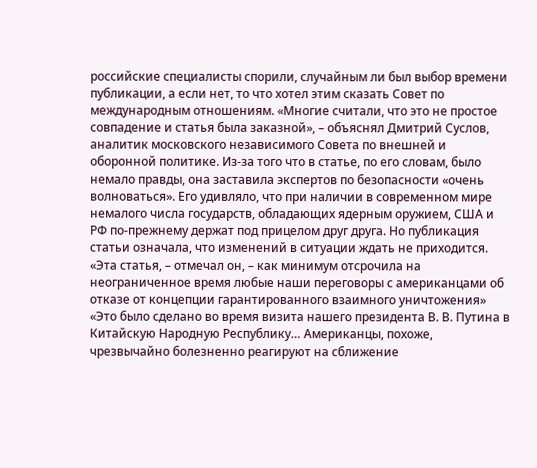российские специалисты спорили, случайным ли был выбор времени публикации, а если нет, то что хотел этим сказать Совет по международным отношениям. «Многие считали, что это не простое совпадение и статья была заказной», – объяснял Дмитрий Суслов, аналитик московского независимого Совета по внешней и оборонной политике. Из-за того что в статье, по его словам, было немало правды, она заставила экспертов по безопасности «очень волноваться». Его удивляло, что при наличии в современном мире немалого числа государств, обладающих ядерным оружием, США и РФ по-прежнему держат под прицелом друг друга. Но публикация статьи означала, что изменений в ситуации ждать не приходится. «Эта статья, – отмечал он, – как минимум отсрочила на неограниченное время любые наши переговоры с американцами об отказе от концепции гарантированного взаимного уничтожения» «Это было сделано во время визита нашего президента В. В. Путина в Китайскую Народную Республику… Американцы, похоже, чрезвычайно болезненно реагируют на сближение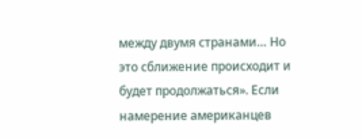между двумя странами… Но это сближение происходит и будет продолжаться». Если намерение американцев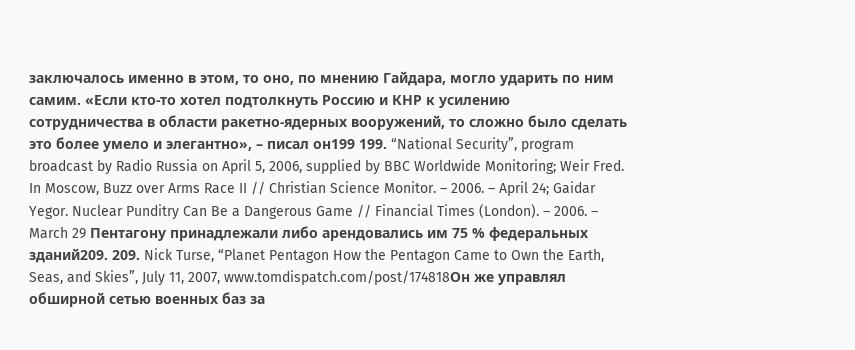заключалось именно в этом, то оно, по мнению Гайдара, могло ударить по ним самим. «Если кто-то хотел подтолкнуть Россию и КНР к усилению сотрудничества в области ракетно-ядерных вооружений, то сложно было сделать это более умело и элегантно», – писал он199 199. “National Security”, program broadcast by Radio Russia on April 5, 2006, supplied by BBC Worldwide Monitoring; Weir Fred. In Moscow, Buzz over Arms Race II // Christian Science Monitor. – 2006. – April 24; Gaidar Yegor. Nuclear Punditry Can Be a Dangerous Game // Financial Times (London). – 2006. – March 29 Пентагону принадлежали либо арендовались им 75 % федеральных зданий209. 209. Nick Turse, “Planet Pentagon How the Pentagon Came to Own the Earth, Seas, and Skies”, July 11, 2007, www.tomdispatch.com/post/174818Он же управлял обширной сетью военных баз за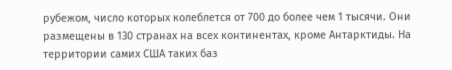рубежом, число которых колеблется от 700 до более чем 1 тысячи. Они размещены в 130 странах на всех континентах, кроме Антарктиды. На территории самих США таких баз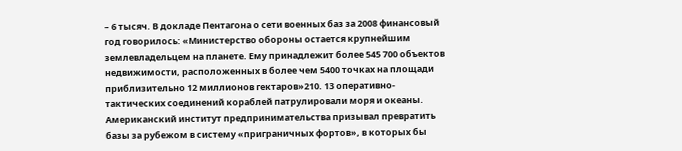– 6 тысяч. В докладе Пентагона о сети военных баз за 2008 финансовый год говорилось: «Министерство обороны остается крупнейшим землевладельцем на планете. Ему принадлежит более 545 700 объектов недвижимости, расположенных в более чем 5400 точках на площади приблизительно 12 миллионов гектаров»210. 13 оперативно-тактических соединений кораблей патрулировали моря и океаны. Американский институт предпринимательства призывал превратить базы за рубежом в систему «приграничных фортов», в которых бы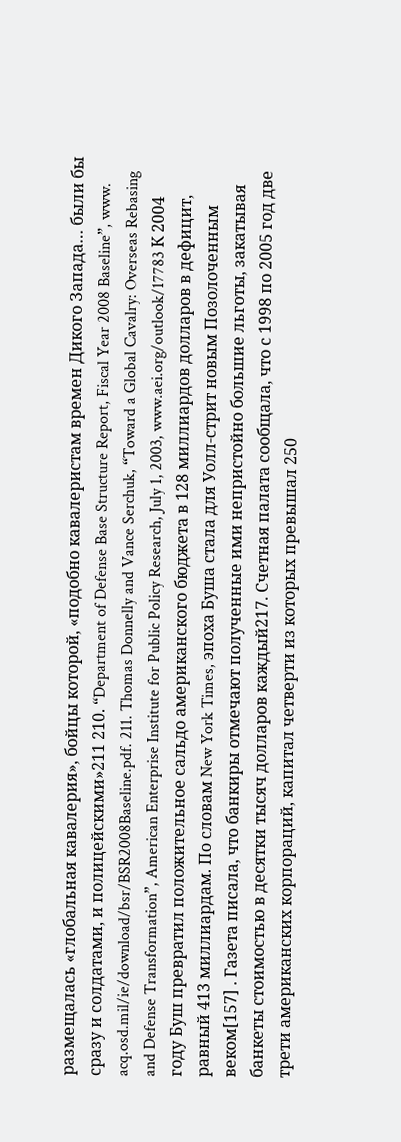размещалась «глобальная кавалерия», бойцы которой, «подобно кавалеристам времен Дикого Запада… были бы сразу и солдатами, и полицейскими»211 210. “Department of Defense Base Structure Report, Fiscal Year 2008 Baseline”, www. acq.osd.mil/ie/download/bsr/BSR2008Baseline.pdf. 211. Thomas Donnelly and Vance Serchuk, “Toward a Global Cavalry: Overseas Rebasing and Defense Transformation”, American Enterprise Institute for Public Policy Research, July 1, 2003, www.aei.org/outlook/17783 К 2004 году Буш превратил положительное сальдо американского бюджета в 128 миллиардов долларов в дефицит, равный 413 миллиардам. По словам New York Times, эпоха Буша стала для Уолл-стрит новым Позолоченным веком[157] . Газета писала, что банкиры отмечают полученные ими непристойно большие льготы, закатывая банкеты стоимостью в десятки тысяч долларов каждый217. Счетная палата сообщала, что с 1998 по 2005 год две трети американских корпораций, капитал четверти из которых превышал 250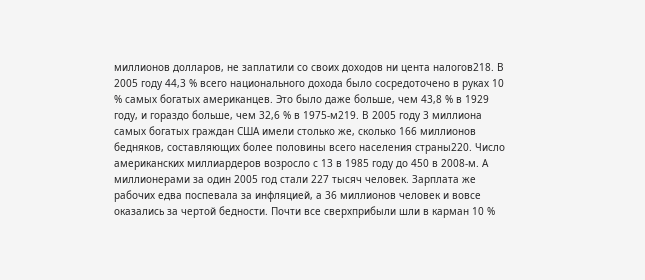миллионов долларов, не заплатили со своих доходов ни цента налогов218. В 2005 году 44,3 % всего национального дохода было сосредоточено в руках 10 % самых богатых американцев. Это было даже больше, чем 43,8 % в 1929 году, и гораздо больше, чем 32,6 % в 1975-м219. В 2005 году 3 миллиона самых богатых граждан США имели столько же, сколько 166 миллионов бедняков, составляющих более половины всего населения страны220. Число американских миллиардеров возросло с 13 в 1985 году до 450 в 2008-м. А миллионерами за один 2005 год стали 227 тысяч человек. Зарплата же рабочих едва поспевала за инфляцией, а 36 миллионов человек и вовсе оказались за чертой бедности. Почти все сверхприбыли шли в карман 10 %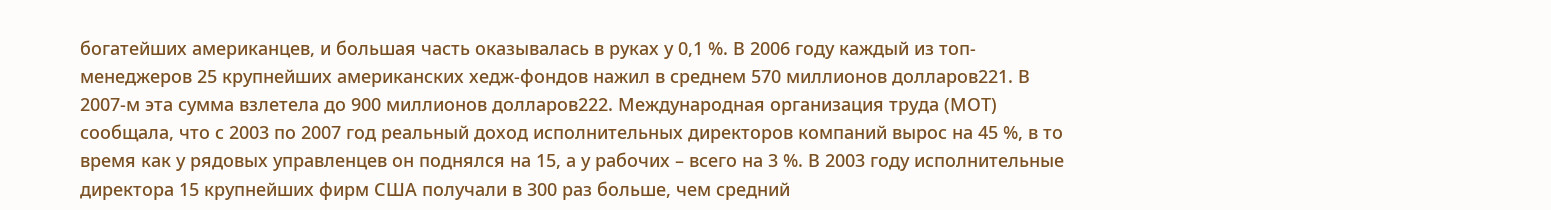богатейших американцев, и большая часть оказывалась в руках у 0,1 %. В 2006 году каждый из топ-менеджеров 25 крупнейших американских хедж-фондов нажил в среднем 570 миллионов долларов221. В 2007-м эта сумма взлетела до 900 миллионов долларов222. Международная организация труда (МОТ) сообщала, что с 2003 по 2007 год реальный доход исполнительных директоров компаний вырос на 45 %, в то время как у рядовых управленцев он поднялся на 15, а у рабочих – всего на 3 %. В 2003 году исполнительные директора 15 крупнейших фирм США получали в 300 раз больше, чем средний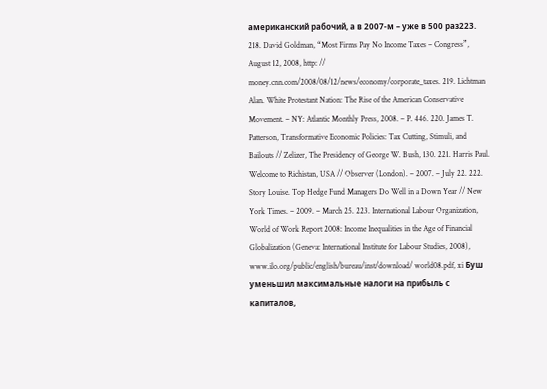американский рабочий, а в 2007-м – уже в 500 раз223. 218. David Goldman, “Most Firms Pay No Income Taxes – Congress”, August 12, 2008, http: // money.cnn.com/2008/08/12/news/economy/corporate_taxes. 219. Lichtman Alan. White Protestant Nation: The Rise of the American Conservative Movement. – NY: Atlantic Monthly Press, 2008. – P. 446. 220. James T. Patterson, Transformative Economic Policies: Tax Cutting, Stimuli, and Bailouts // Zelizer, The Presidency of George W. Bush, 130. 221. Harris Paul. Welcome to Richistan, USA // Observer (London). – 2007. – July 22. 222. Story Louise. Top Hedge Fund Managers Do Well in a Down Year // New York Times. – 2009. – March 25. 223. International Labour Organization, World of Work Report 2008: Income Inequalities in the Age of Financial Globalization (Geneva: International Institute for Labour Studies, 2008), www.ilo.org/public/english/bureau/inst/download/ world08.pdf, xi Буш уменьшил максимальные налоги на прибыль с капиталов,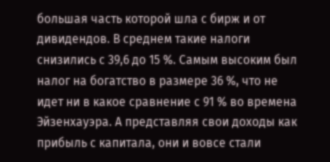большая часть которой шла с бирж и от дивидендов. В среднем такие налоги снизились с 39,6 до 15 %. Самым высоким был налог на богатство в размере 36 %, что не идет ни в какое сравнение с 91 % во времена Эйзенхауэра. А представляя свои доходы как прибыль с капитала, они и вовсе стали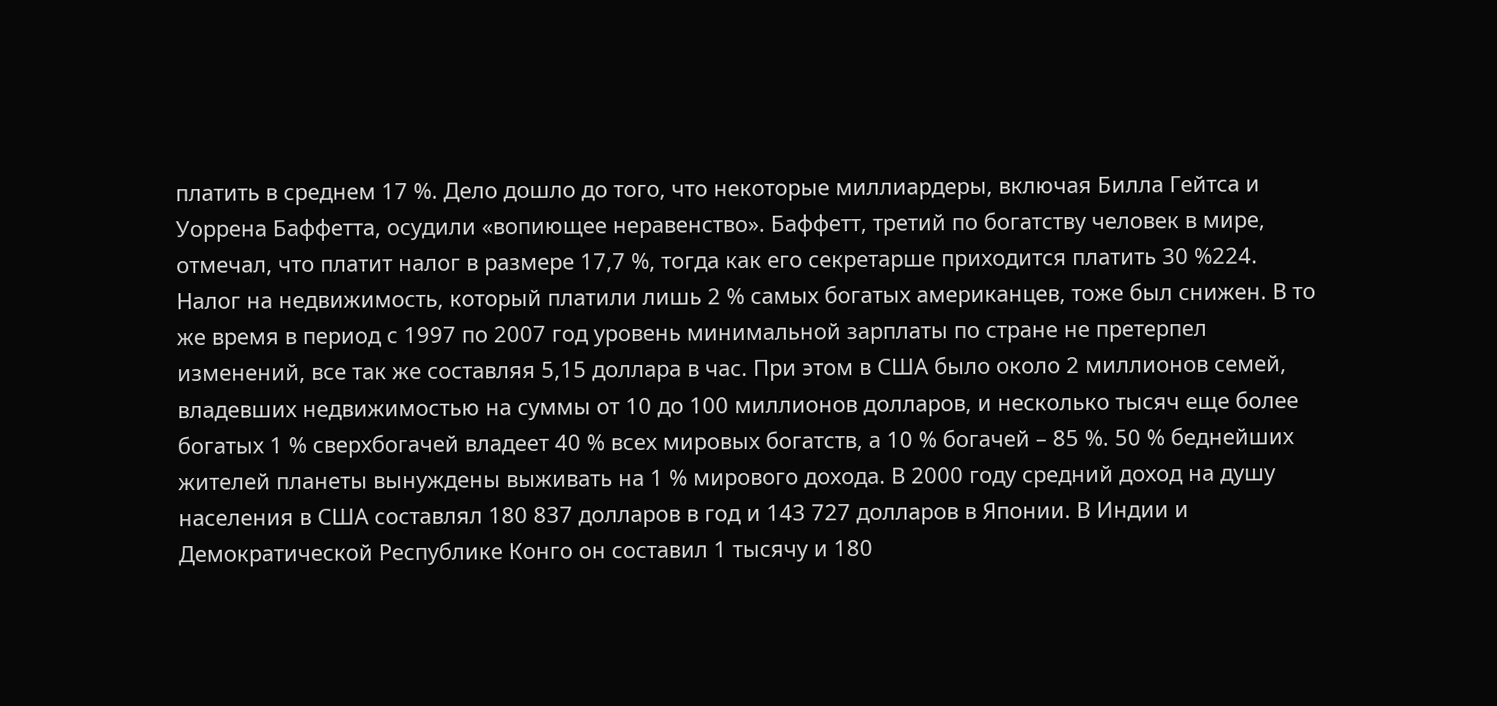платить в среднем 17 %. Дело дошло до того, что некоторые миллиардеры, включая Билла Гейтса и Уоррена Баффетта, осудили «вопиющее неравенство». Баффетт, третий по богатству человек в мире, отмечал, что платит налог в размере 17,7 %, тогда как его секретарше приходится платить 30 %224. Налог на недвижимость, который платили лишь 2 % самых богатых американцев, тоже был снижен. В то же время в период с 1997 по 2007 год уровень минимальной зарплаты по стране не претерпел изменений, все так же составляя 5,15 доллара в час. При этом в США было около 2 миллионов семей, владевших недвижимостью на суммы от 10 до 100 миллионов долларов, и несколько тысяч еще более богатых 1 % сверхбогачей владеет 40 % всех мировых богатств, а 10 % богачей – 85 %. 50 % беднейших жителей планеты вынуждены выживать на 1 % мирового дохода. В 2000 году средний доход на душу населения в США составлял 180 837 долларов в год и 143 727 долларов в Японии. В Индии и Демократической Республике Конго он составил 1 тысячу и 180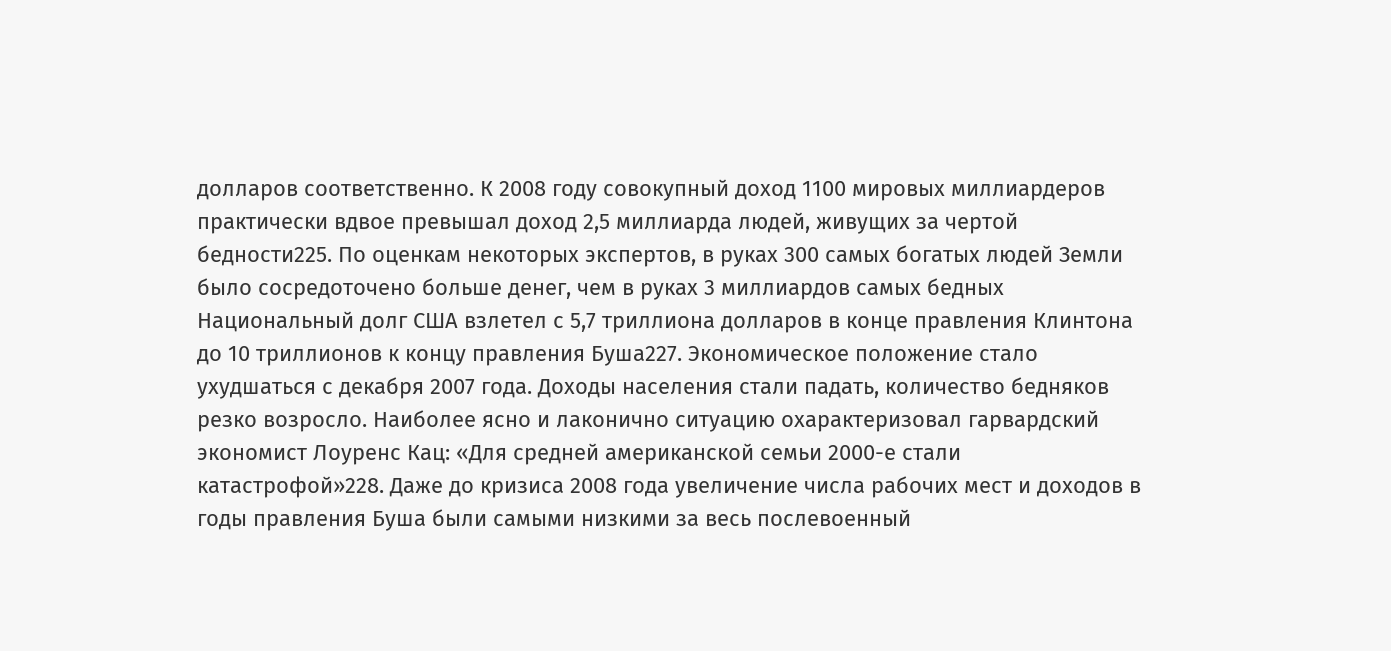долларов соответственно. К 2008 году совокупный доход 1100 мировых миллиардеров практически вдвое превышал доход 2,5 миллиарда людей, живущих за чертой бедности225. По оценкам некоторых экспертов, в руках 300 самых богатых людей Земли было сосредоточено больше денег, чем в руках 3 миллиардов самых бедных Национальный долг США взлетел с 5,7 триллиона долларов в конце правления Клинтона до 10 триллионов к концу правления Буша227. Экономическое положение стало ухудшаться с декабря 2007 года. Доходы населения стали падать, количество бедняков резко возросло. Наиболее ясно и лаконично ситуацию охарактеризовал гарвардский экономист Лоуренс Кац: «Для средней американской семьи 2000-е стали катастрофой»228. Даже до кризиса 2008 года увеличение числа рабочих мест и доходов в годы правления Буша были самыми низкими за весь послевоенный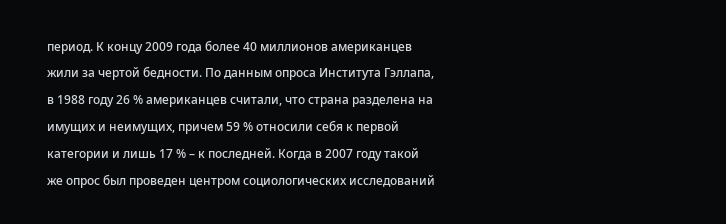период. К концу 2009 года более 40 миллионов американцев жили за чертой бедности. По данным опроса Института Гэллапа, в 1988 году 26 % американцев считали, что страна разделена на имущих и неимущих, причем 59 % относили себя к первой категории и лишь 17 % – к последней. Когда в 2007 году такой же опрос был проведен центром социологических исследований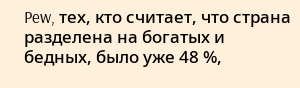Pew, тех, кто считает, что страна разделена на богатых и бедных, было уже 48 %,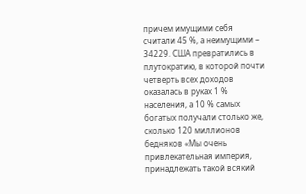причем имущими себя считали 45 %, а неимущими – 34229. США превратились в плутократию, в которой почти четверть всех доходов оказалась в руках 1 % населения, а 10 % самых богатых получали столько же, сколько 120 миллионов бедняков «Мы очень привлекательная империя, принадлежать такой всякий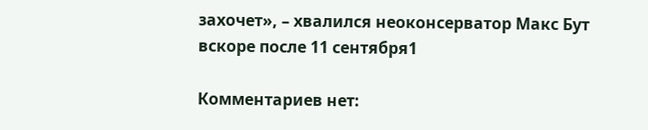захочет», – хвалился неоконсерватор Макс Бут вскоре после 11 сентября1

Комментариев нет: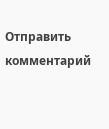Отправить комментарий